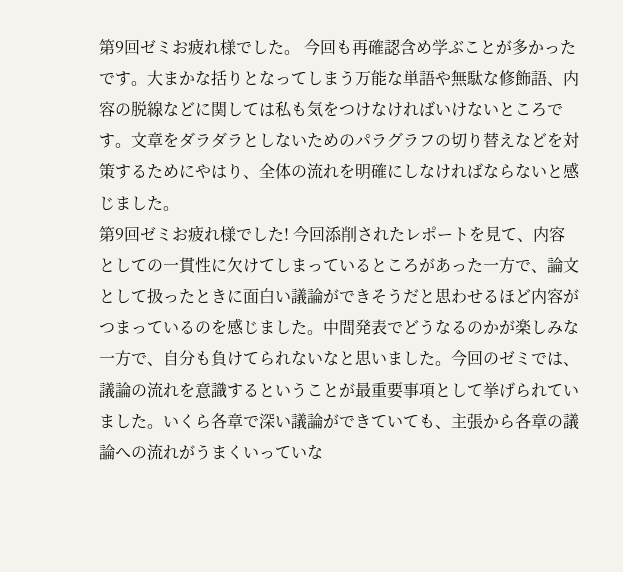第9回ゼミお疲れ様でした。 今回も再確認含め学ぶことが多かったです。大まかな括りとなってしまう万能な単語や無駄な修飾語、内容の脱線などに関しては私も気をつけなければいけないところです。文章をダラダラとしないためのパラグラフの切り替えなどを対策するためにやはり、全体の流れを明確にしなければならないと感じました。
第9回ゼミお疲れ様でした! 今回添削されたレポートを見て、内容としての一貫性に欠けてしまっているところがあった一方で、論文として扱ったときに面白い議論ができそうだと思わせるほど内容がつまっているのを感じました。中間発表でどうなるのかが楽しみな一方で、自分も負けてられないなと思いました。今回のゼミでは、議論の流れを意識するということが最重要事項として挙げられていました。いくら各章で深い議論ができていても、主張から各章の議論への流れがうまくいっていな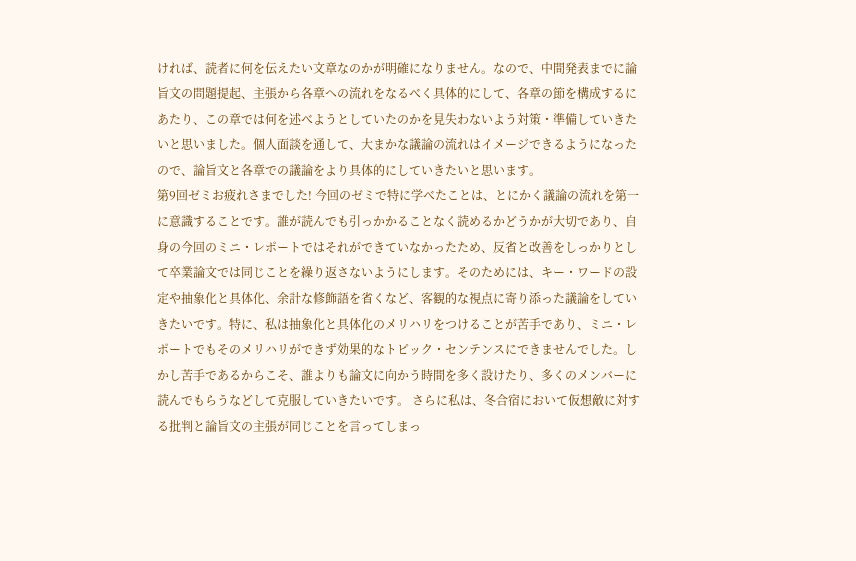ければ、読者に何を伝えたい文章なのかが明確になりません。なので、中間発表までに論旨文の問題提起、主張から各章への流れをなるべく具体的にして、各章の節を構成するにあたり、この章では何を述べようとしていたのかを見失わないよう対策・準備していきたいと思いました。個人面談を通して、大まかな議論の流れはイメージできるようになったので、論旨文と各章での議論をより具体的にしていきたいと思います。
第9回ゼミお疲れさまでした! 今回のゼミで特に学べたことは、とにかく議論の流れを第一に意識することです。誰が読んでも引っかかることなく読めるかどうかが大切であり、自身の今回のミニ・レポートではそれができていなかったため、反省と改善をしっかりとして卒業論文では同じことを繰り返さないようにします。そのためには、キー・ワードの設定や抽象化と具体化、余計な修飾語を省くなど、客観的な視点に寄り添った議論をしていきたいです。特に、私は抽象化と具体化のメリハリをつけることが苦手であり、ミニ・レポートでもそのメリハリができず効果的なトピック・センテンスにできませんでした。しかし苦手であるからこそ、誰よりも論文に向かう時間を多く設けたり、多くのメンバーに読んでもらうなどして克服していきたいです。 さらに私は、冬合宿において仮想敵に対する批判と論旨文の主張が同じことを言ってしまっ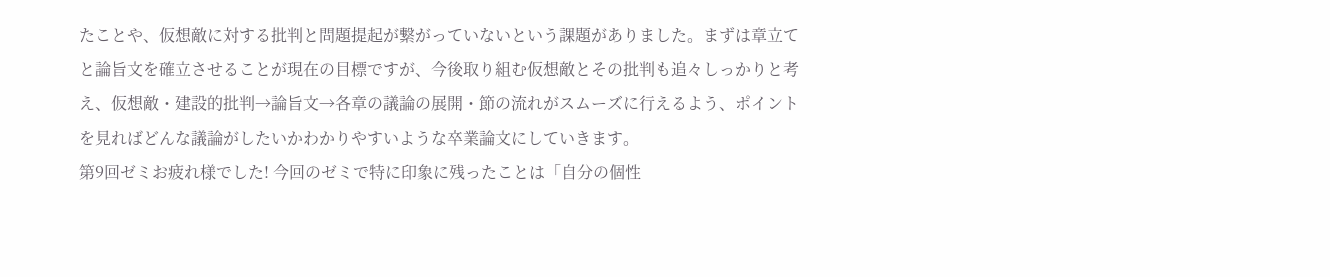たことや、仮想敵に対する批判と問題提起が繋がっていないという課題がありました。まずは章立てと論旨文を確立させることが現在の目標ですが、今後取り組む仮想敵とその批判も追々しっかりと考え、仮想敵・建設的批判→論旨文→各章の議論の展開・節の流れがスムーズに行えるよう、ポイントを見ればどんな議論がしたいかわかりやすいような卒業論文にしていきます。
第9回ゼミお疲れ様でした! 今回のゼミで特に印象に残ったことは「自分の個性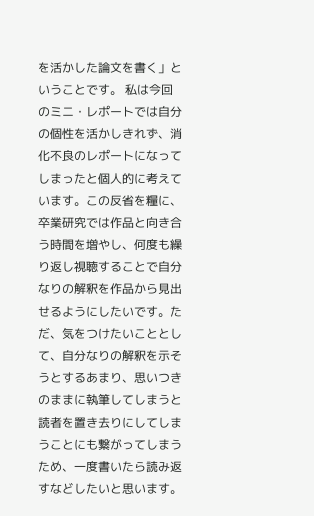を活かした論文を書く」ということです。 私は今回のミニ・レポートでは自分の個性を活かしきれず、消化不良のレポートになってしまったと個人的に考えています。この反省を糧に、卒業研究では作品と向き合う時間を増やし、何度も繰り返し視聴することで自分なりの解釈を作品から見出せるようにしたいです。ただ、気をつけたいこととして、自分なりの解釈を示そうとするあまり、思いつきのままに執筆してしまうと読者を置き去りにしてしまうことにも繋がってしまうため、一度書いたら読み返すなどしたいと思います。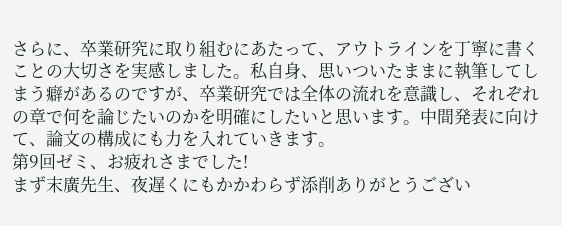さらに、卒業研究に取り組むにあたって、アウトラインを丁寧に書くことの大切さを実感しました。私自身、思いついたままに執筆してしまう癖があるのですが、卒業研究では全体の流れを意識し、それぞれの章で何を論じたいのかを明確にしたいと思います。中間発表に向けて、論文の構成にも力を入れていきます。
第9回ゼミ、お疲れさまでした!
まず末廣先生、夜遅くにもかかわらず添削ありがとうござい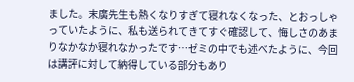ました。末廣先生も熱くなりすぎて寝れなくなった、とおっしゃっていたように、私も送られてきてすぐ確認して、悔しさのあまりなかなか寝れなかったです…ゼミの中でも述べたように、今回は講評に対して納得している部分もあり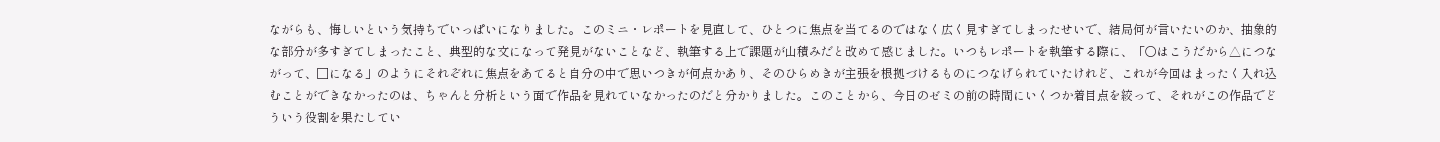ながらも、悔しいという気持ちでいっぱいになりました。このミニ・レポートを見直して、ひとつに焦点を当てるのではなく広く見すぎてしまったせいで、結局何が言いたいのか、抽象的な部分が多すぎてしまったこと、典型的な文になって発見がないことなど、執筆する上で課題が山積みだと改めて感じました。いつもレポートを執筆する際に、「○はこうだから△につながって、□になる」のようにそれぞれに焦点をあてると自分の中で思いつきが何点かあり、そのひらめきが主張を根拠づけるものにつなげられていたけれど、これが今回はまったく入れ込むことができなかったのは、ちゃんと分析という面で作品を見れていなかったのだと分かりました。このことから、今日のゼミの前の時間にいくつか着目点を絞って、それがこの作品でどういう役割を果たしてい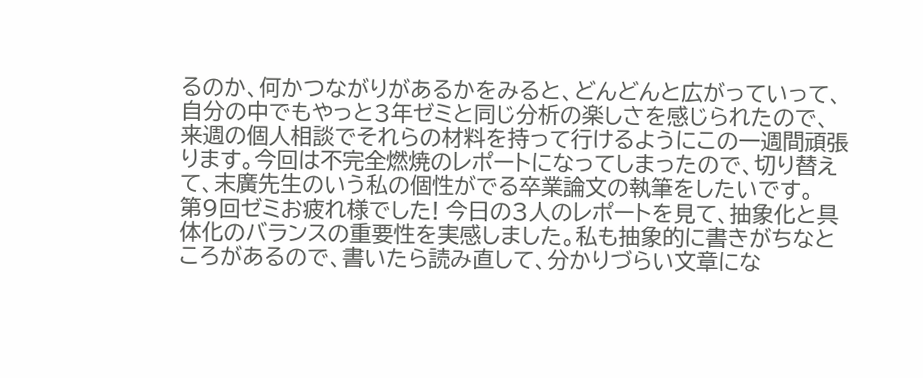るのか、何かつながりがあるかをみると、どんどんと広がっていって、自分の中でもやっと3年ゼミと同じ分析の楽しさを感じられたので、来週の個人相談でそれらの材料を持って行けるようにこの一週間頑張ります。今回は不完全燃焼のレポートになってしまったので、切り替えて、末廣先生のいう私の個性がでる卒業論文の執筆をしたいです。
第9回ゼミお疲れ様でした! 今日の3人のレポートを見て、抽象化と具体化のバランスの重要性を実感しました。私も抽象的に書きがちなところがあるので、書いたら読み直して、分かりづらい文章にな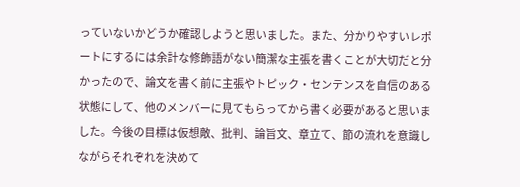っていないかどうか確認しようと思いました。また、分かりやすいレポートにするには余計な修飾語がない簡潔な主張を書くことが大切だと分かったので、論文を書く前に主張やトピック・センテンスを自信のある状態にして、他のメンバーに見てもらってから書く必要があると思いました。今後の目標は仮想敵、批判、論旨文、章立て、節の流れを意識しながらそれぞれを決めて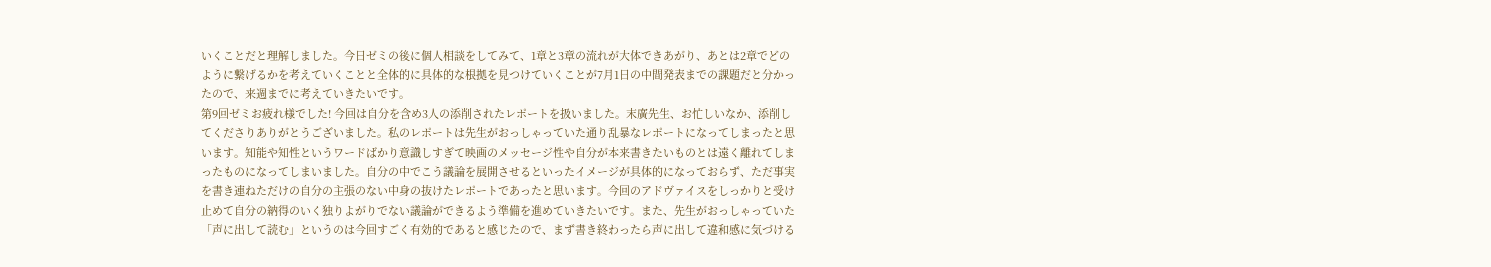いくことだと理解しました。今日ゼミの後に個人相談をしてみて、1章と3章の流れが大体できあがり、あとは2章でどのように繋げるかを考えていくことと全体的に具体的な根拠を見つけていくことが7月1日の中間発表までの課題だと分かったので、来週までに考えていきたいです。
第9回ゼミお疲れ様でした! 今回は自分を含め3人の添削されたレポートを扱いました。末廣先生、お忙しいなか、添削してくださりありがとうございました。私のレポートは先生がおっしゃっていた通り乱暴なレポートになってしまったと思います。知能や知性というワードばかり意識しすぎて映画のメッセージ性や自分が本来書きたいものとは遠く離れてしまったものになってしまいました。自分の中でこう議論を展開させるといったイメージが具体的になっておらず、ただ事実を書き連ねただけの自分の主張のない中身の抜けたレポートであったと思います。今回のアドヴァイスをしっかりと受け止めて自分の納得のいく独りよがりでない議論ができるよう準備を進めていきたいです。また、先生がおっしゃっていた「声に出して読む」というのは今回すごく有効的であると感じたので、まず書き終わったら声に出して違和感に気づける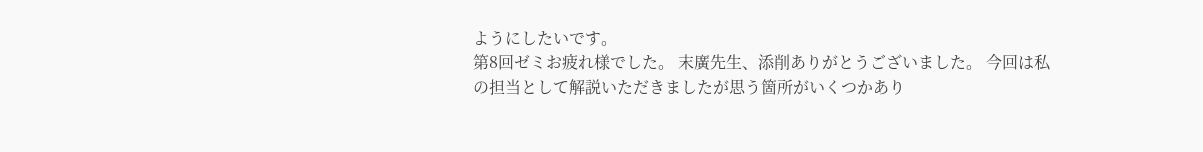ようにしたいです。
第8回ゼミお疲れ様でした。 末廣先生、添削ありがとうございました。 今回は私の担当として解説いただきましたが思う箇所がいくつかあり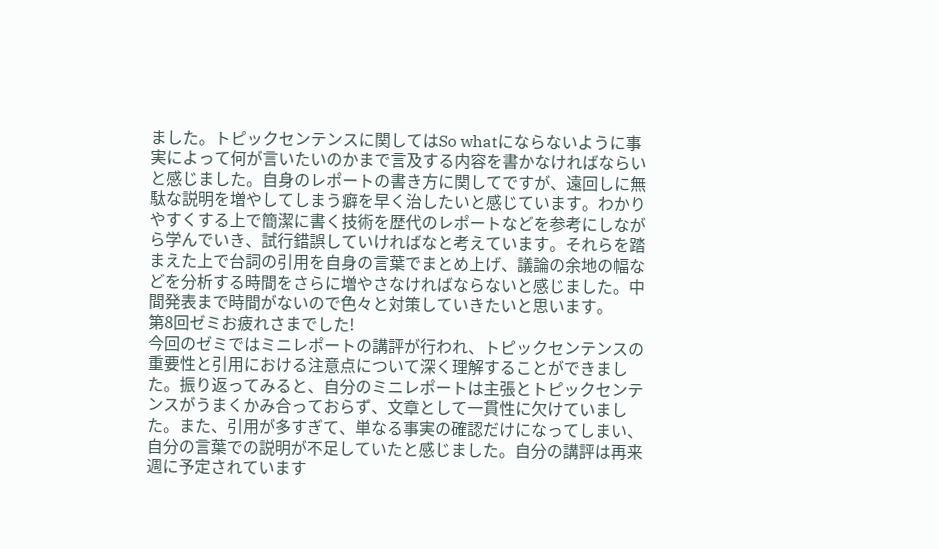ました。トピックセンテンスに関してはSo whatにならないように事実によって何が言いたいのかまで言及する内容を書かなければならいと感じました。自身のレポートの書き方に関してですが、遠回しに無駄な説明を増やしてしまう癖を早く治したいと感じています。わかりやすくする上で簡潔に書く技術を歴代のレポートなどを参考にしながら学んでいき、試行錯誤していければなと考えています。それらを踏まえた上で台詞の引用を自身の言葉でまとめ上げ、議論の余地の幅などを分析する時間をさらに増やさなければならないと感じました。中間発表まで時間がないので色々と対策していきたいと思います。
第8回ゼミお疲れさまでした!
今回のゼミではミニレポートの講評が行われ、トピックセンテンスの重要性と引用における注意点について深く理解することができました。振り返ってみると、自分のミニレポートは主張とトピックセンテンスがうまくかみ合っておらず、文章として一貫性に欠けていました。また、引用が多すぎて、単なる事実の確認だけになってしまい、自分の言葉での説明が不足していたと感じました。自分の講評は再来週に予定されています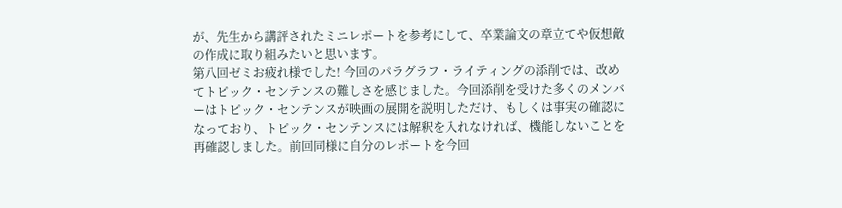が、先生から講評されたミニレポートを参考にして、卒業論文の章立てや仮想敵の作成に取り組みたいと思います。
第八回ゼミお疲れ様でした! 今回のパラグラフ・ライティングの添削では、改めてトピック・センテンスの難しさを感じました。今回添削を受けた多くのメンバーはトピック・センテンスが映画の展開を説明しただけ、もしくは事実の確認になっており、トピック・センテンスには解釈を入れなければ、機能しないことを再確認しました。前回同様に自分のレポートを今回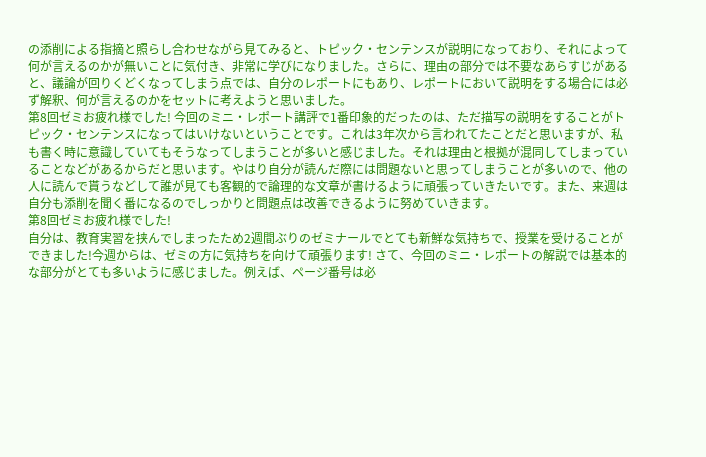の添削による指摘と照らし合わせながら見てみると、トピック・センテンスが説明になっており、それによって何が言えるのかが無いことに気付き、非常に学びになりました。さらに、理由の部分では不要なあらすじがあると、議論が回りくどくなってしまう点では、自分のレポートにもあり、レポートにおいて説明をする場合には必ず解釈、何が言えるのかをセットに考えようと思いました。
第8回ゼミお疲れ様でした! 今回のミニ・レポート講評で1番印象的だったのは、ただ描写の説明をすることがトピック・センテンスになってはいけないということです。これは3年次から言われてたことだと思いますが、私も書く時に意識していてもそうなってしまうことが多いと感じました。それは理由と根拠が混同してしまっていることなどがあるからだと思います。やはり自分が読んだ際には問題ないと思ってしまうことが多いので、他の人に読んで貰うなどして誰が見ても客観的で論理的な文章が書けるように頑張っていきたいです。また、来週は自分も添削を聞く番になるのでしっかりと問題点は改善できるように努めていきます。
第8回ゼミお疲れ様でした!
自分は、教育実習を挟んでしまったため2週間ぶりのゼミナールでとても新鮮な気持ちで、授業を受けることができました!今週からは、ゼミの方に気持ちを向けて頑張ります! さて、今回のミニ・レポートの解説では基本的な部分がとても多いように感じました。例えば、ページ番号は必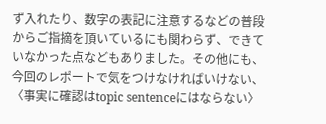ず入れたり、数字の表記に注意するなどの普段からご指摘を頂いているにも関わらず、できていなかった点などもありました。その他にも、今回のレポートで気をつけなければいけない、〈事実に確認はtopic sentenceにはならない〉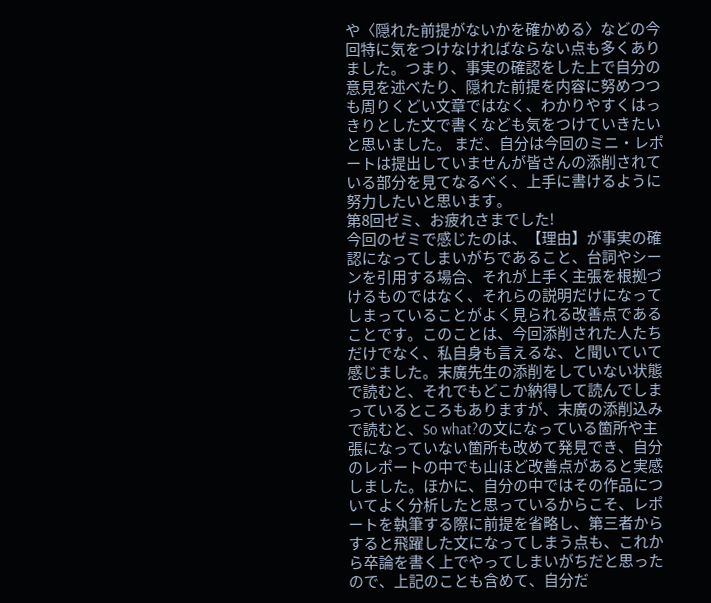や〈隠れた前提がないかを確かめる〉などの今回特に気をつけなければならない点も多くありました。つまり、事実の確認をした上で自分の意見を述べたり、隠れた前提を内容に努めつつも周りくどい文章ではなく、わかりやすくはっきりとした文で書くなども気をつけていきたいと思いました。 まだ、自分は今回のミニ・レポートは提出していませんが皆さんの添削されている部分を見てなるべく、上手に書けるように努力したいと思います。
第8回ゼミ、お疲れさまでした!
今回のゼミで感じたのは、【理由】が事実の確認になってしまいがちであること、台詞やシーンを引用する場合、それが上手く主張を根拠づけるものではなく、それらの説明だけになってしまっていることがよく見られる改善点であることです。このことは、今回添削された人たちだけでなく、私自身も言えるな、と聞いていて感じました。末廣先生の添削をしていない状態で読むと、それでもどこか納得して読んでしまっているところもありますが、末廣の添削込みで読むと、So what?の文になっている箇所や主張になっていない箇所も改めて発見でき、自分のレポートの中でも山ほど改善点があると実感しました。ほかに、自分の中ではその作品についてよく分析したと思っているからこそ、レポートを執筆する際に前提を省略し、第三者からすると飛躍した文になってしまう点も、これから卒論を書く上でやってしまいがちだと思ったので、上記のことも含めて、自分だ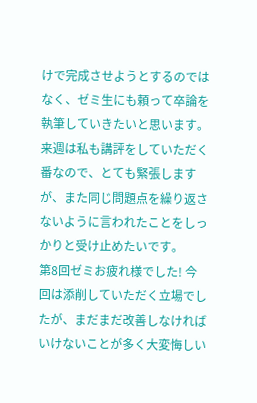けで完成させようとするのではなく、ゼミ生にも頼って卒論を執筆していきたいと思います。 来週は私も講評をしていただく番なので、とても緊張しますが、また同じ問題点を繰り返さないように言われたことをしっかりと受け止めたいです。
第8回ゼミお疲れ様でした! 今回は添削していただく立場でしたが、まだまだ改善しなければいけないことが多く大変悔しい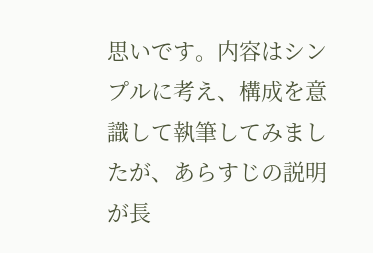思いです。内容はシンプルに考え、構成を意識して執筆してみましたが、あらすじの説明が長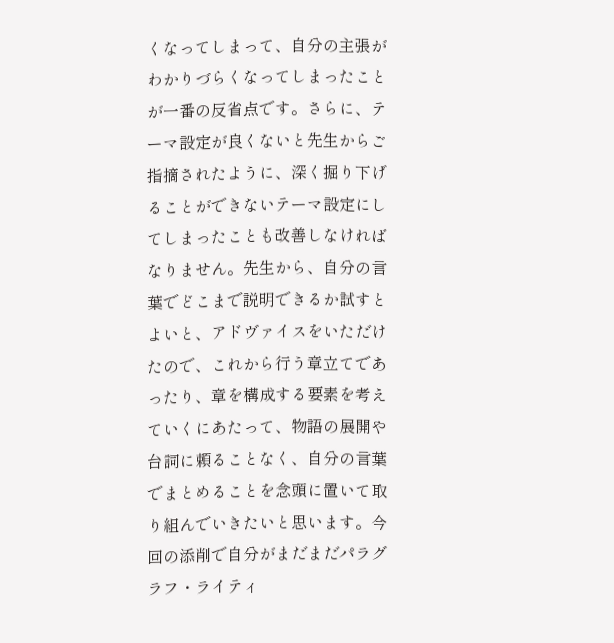くなってしまって、自分の主張がわかりづらくなってしまったことが一番の反省点です。さらに、テーマ設定が良くないと先生からご指摘されたように、深く掘り下げることができないテーマ設定にしてしまったことも改善しなければなりません。先生から、自分の言葉でどこまで説明できるか試すとよいと、アドヴァイスをいただけたので、これから行う章立てであったり、章を構成する要素を考えていくにあたって、物語の展開や台詞に頼ることなく、自分の言葉でまとめることを念頭に置いて取り組んでいきたいと思います。今回の添削で自分がまだまだパラグラフ・ライティ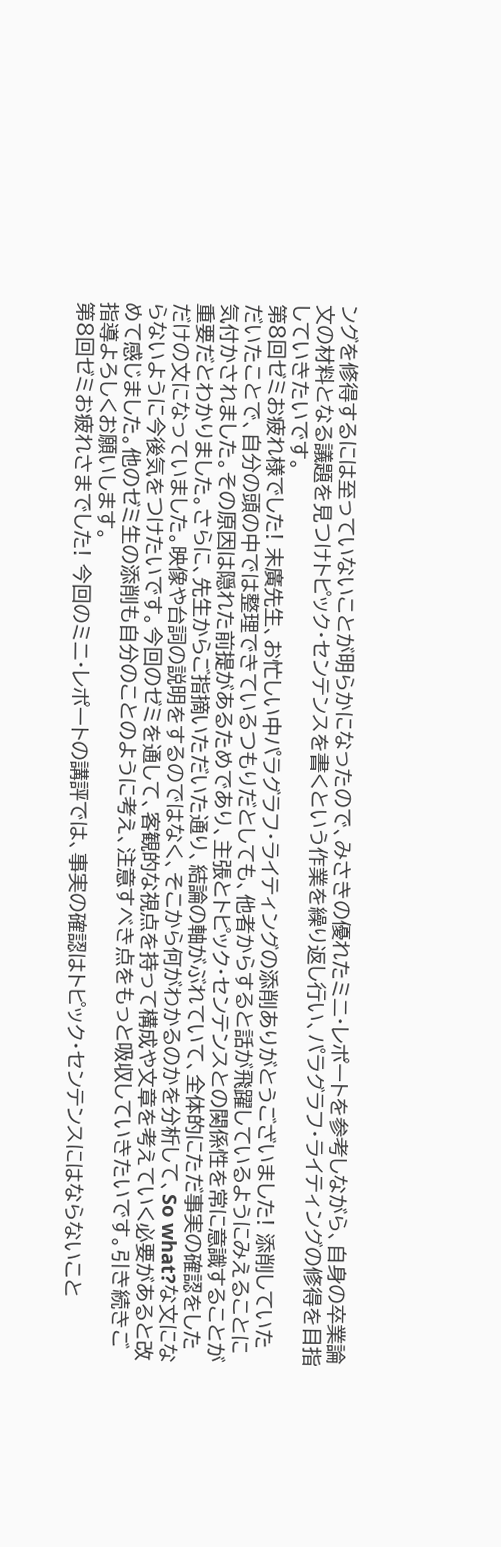ングを修得するには至っていないことが明らかになったので、みさきの優れたミニ・レポートを参考しながら、自身の卒業論文の材料となる議題を見つけトピック・センテンスを書くという作業を繰り返し行い、パラグラフ・ライティングの修得を目指していきたいです。
第8回ゼミお疲れ様でした! 末廣先生、お忙しい中パラグラフ・ライティングの添削ありがとうございました! 添削していただいたことで、自分の頭の中では整理できているつもりだとしても、他者からすると話が飛躍しているようにみえることに気付かされました。その原因は隠れた前提があるためであり、主張とトピック・センテンスとの関係性を常に意識することが重要だとわかりました。さらに、先生からご指摘いただいた通り、結論の軸がぶれていて、全体的にただ事実の確認をしただけの文になっていました。映像や台詞の説明をするのではなく、そこから何がわかるのかを分析して、So what?な文にならないように今後気をつけたいです。今回のゼミを通して、客観的な視点を持って構成や文章を考えていく必要があると改めて感じました。他のゼミ生の添削も自分のことのように考え、注意すべき点をもっと吸収していきたいです。引き続きご指導よろしくお願いします。
第8回ゼミお疲れさまでした! 今回のミニ・レポートの講評では、事実の確認はトピック・センテンスにはならないこと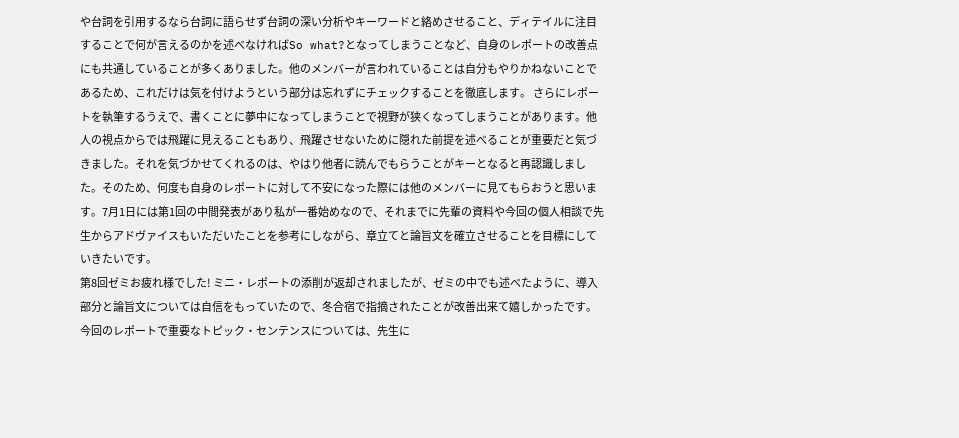や台詞を引用するなら台詞に語らせず台詞の深い分析やキーワードと絡めさせること、ディテイルに注目することで何が言えるのかを述べなければSo what?となってしまうことなど、自身のレポートの改善点にも共通していることが多くありました。他のメンバーが言われていることは自分もやりかねないことであるため、これだけは気を付けようという部分は忘れずにチェックすることを徹底します。 さらにレポートを執筆するうえで、書くことに夢中になってしまうことで視野が狭くなってしまうことがあります。他人の視点からでは飛躍に見えることもあり、飛躍させないために隠れた前提を述べることが重要だと気づきました。それを気づかせてくれるのは、やはり他者に読んでもらうことがキーとなると再認識しました。そのため、何度も自身のレポートに対して不安になった際には他のメンバーに見てもらおうと思います。7月1日には第1回の中間発表があり私が一番始めなので、それまでに先輩の資料や今回の個人相談で先生からアドヴァイスもいただいたことを参考にしながら、章立てと論旨文を確立させることを目標にしていきたいです。
第8回ゼミお疲れ様でした! ミニ・レポートの添削が返却されましたが、ゼミの中でも述べたように、導入部分と論旨文については自信をもっていたので、冬合宿で指摘されたことが改善出来て嬉しかったです。今回のレポートで重要なトピック・センテンスについては、先生に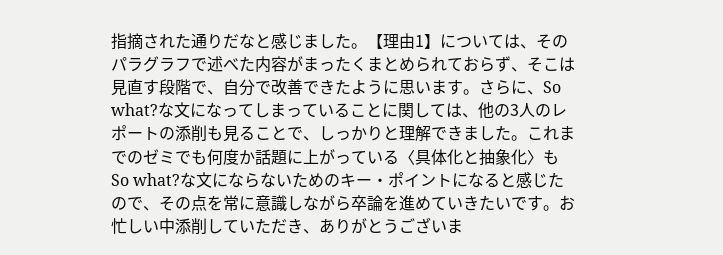指摘された通りだなと感じました。【理由1】については、そのパラグラフで述べた内容がまったくまとめられておらず、そこは見直す段階で、自分で改善できたように思います。さらに、So what?な文になってしまっていることに関しては、他の3人のレポートの添削も見ることで、しっかりと理解できました。これまでのゼミでも何度か話題に上がっている〈具体化と抽象化〉もSo what?な文にならないためのキー・ポイントになると感じたので、その点を常に意識しながら卒論を進めていきたいです。お忙しい中添削していただき、ありがとうございま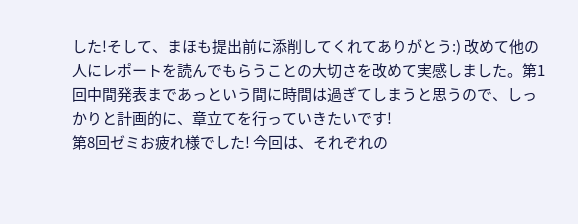した!そして、まほも提出前に添削してくれてありがとう:) 改めて他の人にレポートを読んでもらうことの大切さを改めて実感しました。第1回中間発表まであっという間に時間は過ぎてしまうと思うので、しっかりと計画的に、章立てを行っていきたいです!
第8回ゼミお疲れ様でした! 今回は、それぞれの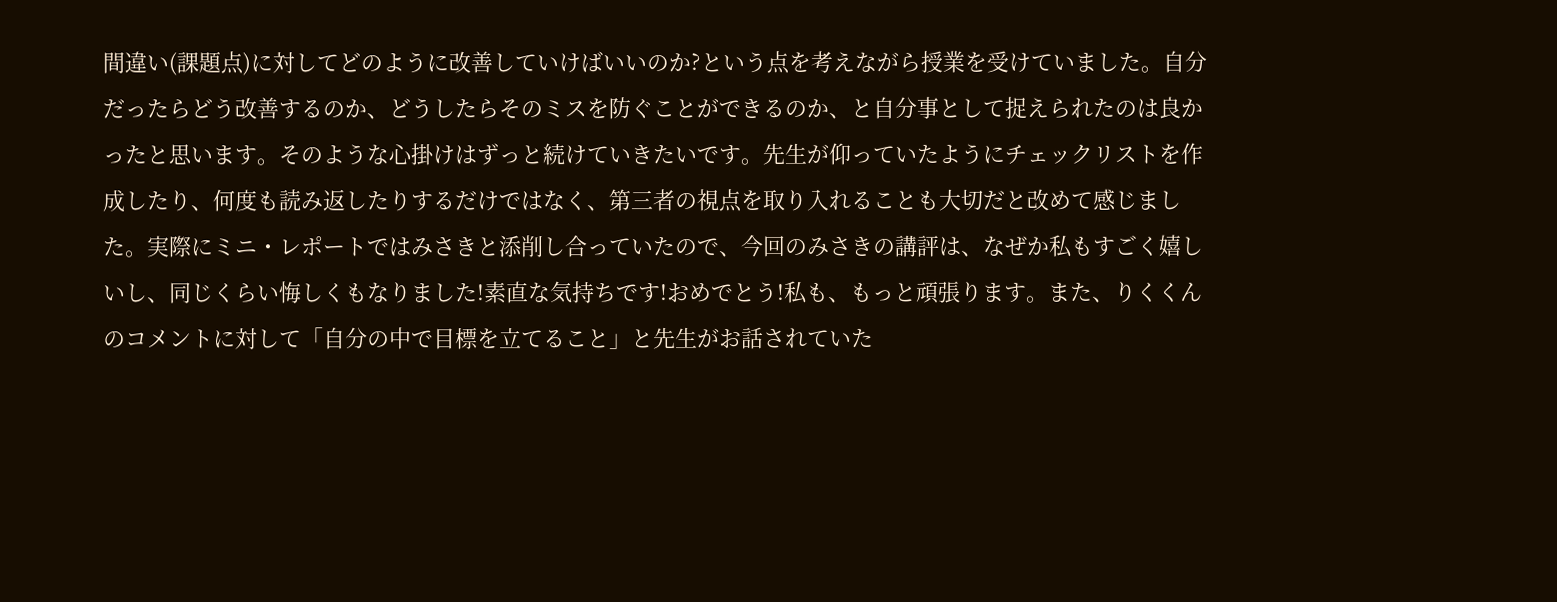間違い(課題点)に対してどのように改善していけばいいのか?という点を考えながら授業を受けていました。自分だったらどう改善するのか、どうしたらそのミスを防ぐことができるのか、と自分事として捉えられたのは良かったと思います。そのような心掛けはずっと続けていきたいです。先生が仰っていたようにチェックリストを作成したり、何度も読み返したりするだけではなく、第三者の視点を取り入れることも大切だと改めて感じました。実際にミニ・レポートではみさきと添削し合っていたので、今回のみさきの講評は、なぜか私もすごく嬉しいし、同じくらい悔しくもなりました!素直な気持ちです!おめでとう!私も、もっと頑張ります。また、りくくんのコメントに対して「自分の中で目標を立てること」と先生がお話されていた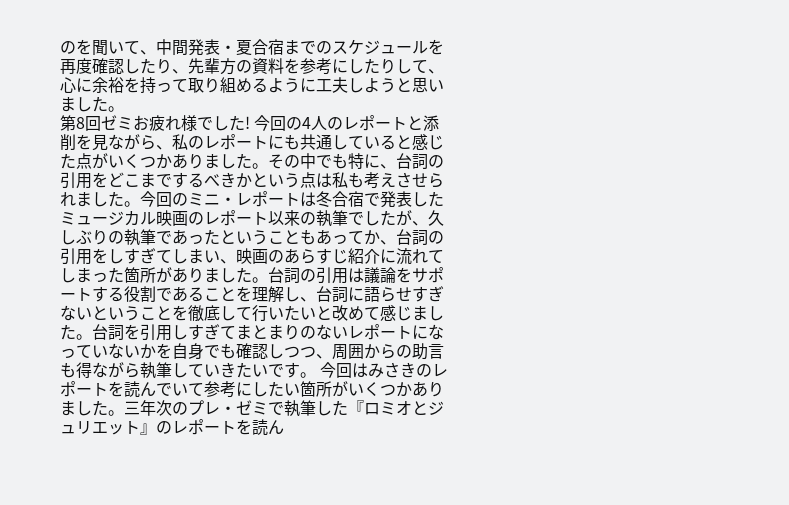のを聞いて、中間発表・夏合宿までのスケジュールを再度確認したり、先輩方の資料を参考にしたりして、心に余裕を持って取り組めるように工夫しようと思いました。
第8回ゼミお疲れ様でした! 今回の4人のレポートと添削を見ながら、私のレポートにも共通していると感じた点がいくつかありました。その中でも特に、台詞の引用をどこまでするべきかという点は私も考えさせられました。今回のミニ・レポートは冬合宿で発表したミュージカル映画のレポート以来の執筆でしたが、久しぶりの執筆であったということもあってか、台詞の引用をしすぎてしまい、映画のあらすじ紹介に流れてしまった箇所がありました。台詞の引用は議論をサポートする役割であることを理解し、台詞に語らせすぎないということを徹底して行いたいと改めて感じました。台詞を引用しすぎてまとまりのないレポートになっていないかを自身でも確認しつつ、周囲からの助言も得ながら執筆していきたいです。 今回はみさきのレポートを読んでいて参考にしたい箇所がいくつかありました。三年次のプレ・ゼミで執筆した『ロミオとジュリエット』のレポートを読ん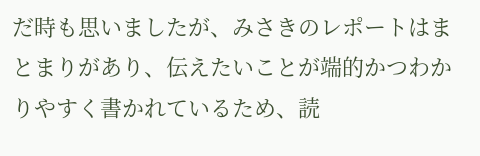だ時も思いましたが、みさきのレポートはまとまりがあり、伝えたいことが端的かつわかりやすく書かれているため、読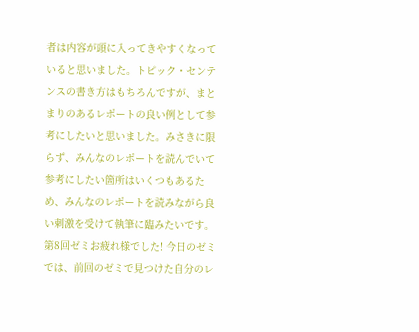者は内容が頭に入ってきやすくなっていると思いました。トピック・センテンスの書き方はもちろんですが、まとまりのあるレポートの良い例として参考にしたいと思いました。みさきに限らず、みんなのレポートを読んでいて参考にしたい箇所はいくつもあるため、みんなのレポートを読みながら良い刺激を受けて執筆に臨みたいです。
第8回ゼミお疲れ様でした! 今日のゼミでは、前回のゼミで見つけた自分のレ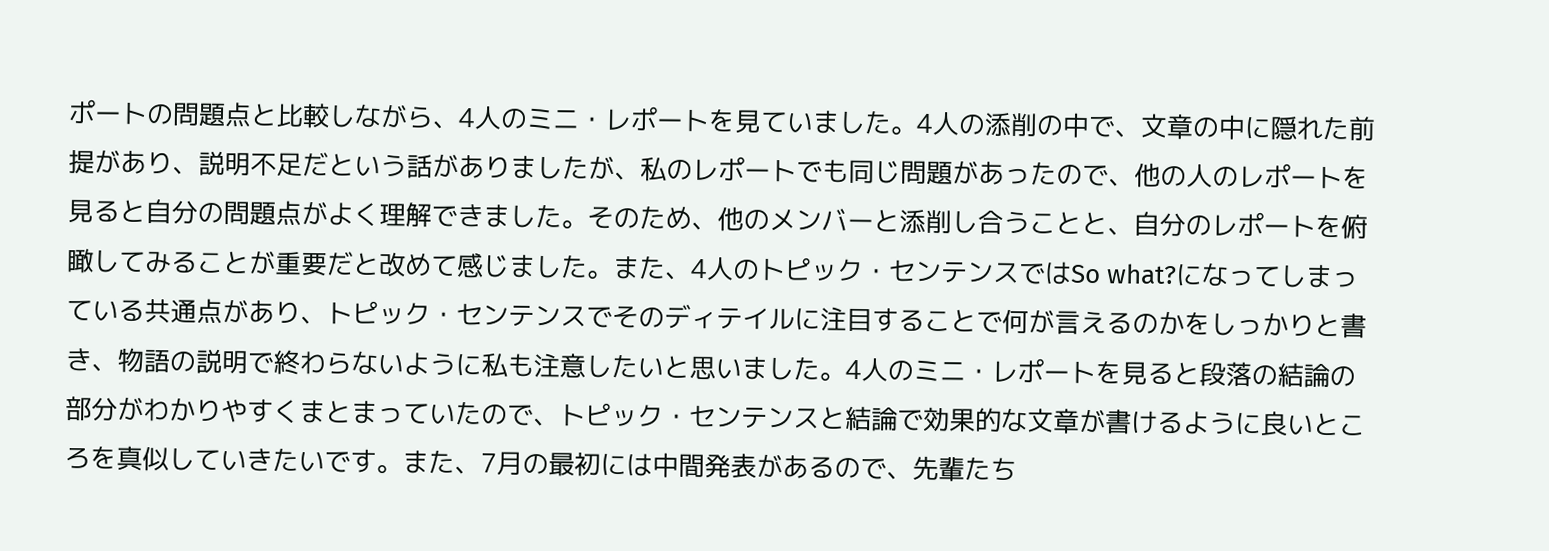ポートの問題点と比較しながら、4人のミニ・レポートを見ていました。4人の添削の中で、文章の中に隠れた前提があり、説明不足だという話がありましたが、私のレポートでも同じ問題があったので、他の人のレポートを見ると自分の問題点がよく理解できました。そのため、他のメンバーと添削し合うことと、自分のレポートを俯瞰してみることが重要だと改めて感じました。また、4人のトピック・センテンスではSo what?になってしまっている共通点があり、トピック・センテンスでそのディテイルに注目することで何が言えるのかをしっかりと書き、物語の説明で終わらないように私も注意したいと思いました。4人のミニ・レポートを見ると段落の結論の部分がわかりやすくまとまっていたので、トピック・センテンスと結論で効果的な文章が書けるように良いところを真似していきたいです。また、7月の最初には中間発表があるので、先輩たち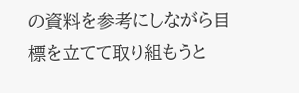の資料を参考にしながら目標を立てて取り組もうと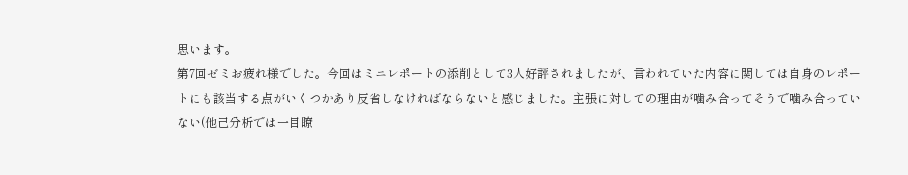思います。
第7回ゼミお疲れ様でした。今回はミニレポートの添削として3人好評されましたが、言われていた内容に関しては自身のレポートにも該当する点がいくつかあり反省しなければならないと感じました。主張に対しての理由が噛み合ってそうで噛み合っていない(他己分析では一目瞭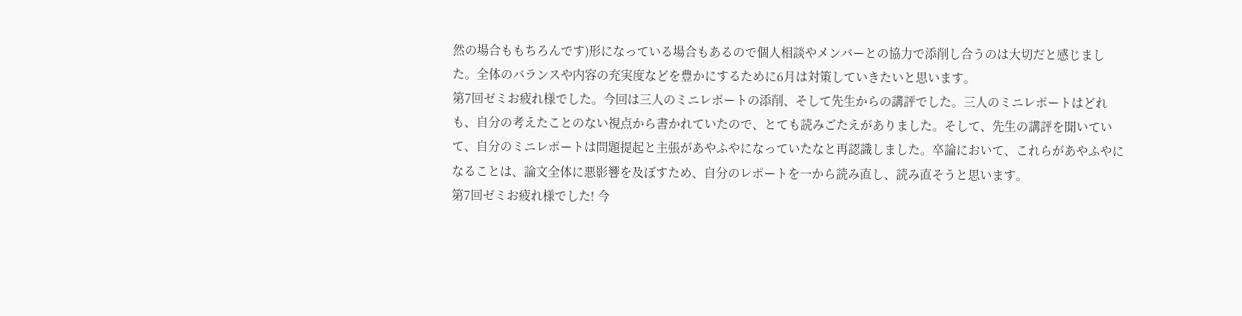然の場合ももちろんです)形になっている場合もあるので個人相談やメンバーとの協力で添削し合うのは大切だと感じました。全体のバランスや内容の充実度などを豊かにするために6月は対策していきたいと思います。
第7回ゼミお疲れ様でした。今回は三人のミニレポートの添削、そして先生からの講評でした。三人のミニレポートはどれも、自分の考えたことのない視点から書かれていたので、とても読みごたえがありました。そして、先生の講評を聞いていて、自分のミニレポートは問題提起と主張があやふやになっていたなと再認識しました。卒論において、これらがあやふやになることは、論文全体に悪影響を及ぼすため、自分のレポートを一から読み直し、読み直そうと思います。
第7回ゼミお疲れ様でした! 今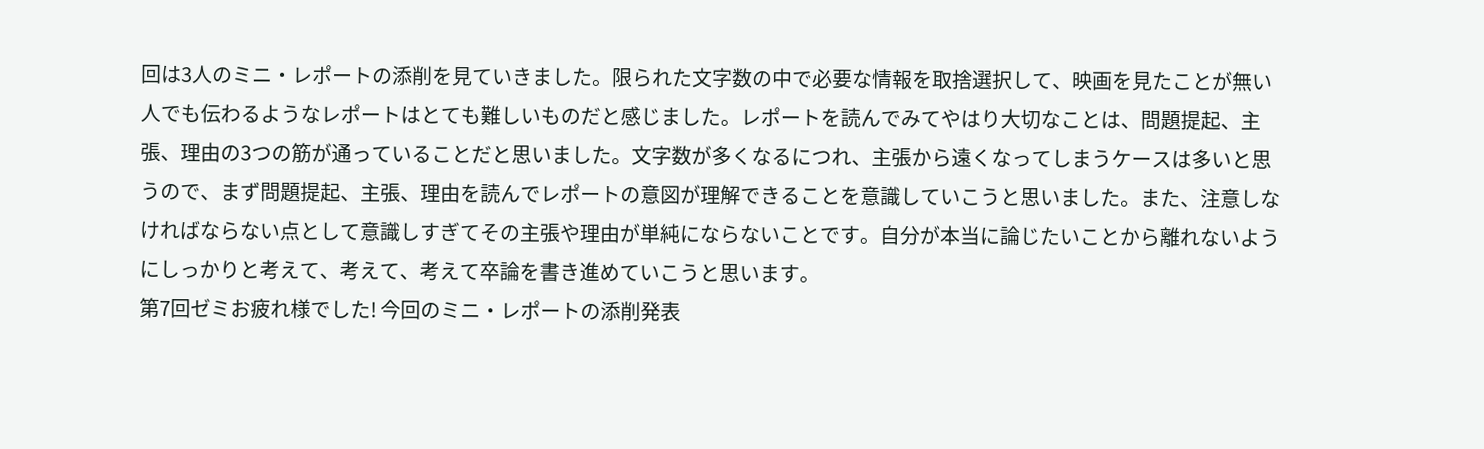回は3人のミニ・レポートの添削を見ていきました。限られた文字数の中で必要な情報を取捨選択して、映画を見たことが無い人でも伝わるようなレポートはとても難しいものだと感じました。レポートを読んでみてやはり大切なことは、問題提起、主張、理由の3つの筋が通っていることだと思いました。文字数が多くなるにつれ、主張から遠くなってしまうケースは多いと思うので、まず問題提起、主張、理由を読んでレポートの意図が理解できることを意識していこうと思いました。また、注意しなければならない点として意識しすぎてその主張や理由が単純にならないことです。自分が本当に論じたいことから離れないようにしっかりと考えて、考えて、考えて卒論を書き進めていこうと思います。
第7回ゼミお疲れ様でした! 今回のミニ・レポートの添削発表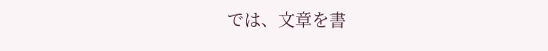では、文章を書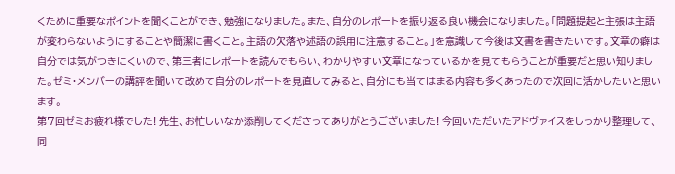くために重要なポイントを聞くことができ、勉強になりました。また、自分のレポートを振り返る良い機会になりました。「問題提起と主張は主語が変わらないようにすることや簡潔に書くこと。主語の欠落や述語の誤用に注意すること。」を意識して今後は文書を書きたいです。文章の癖は自分では気がつきにくいので、第三者にレポートを読んでもらい、わかりやすい文章になっているかを見てもらうことが重要だと思い知りました。ゼミ・メンバーの講評を聞いて改めて自分のレポートを見直してみると、自分にも当てはまる内容も多くあったので次回に活かしたいと思います。
第7回ゼミお疲れ様でした! 先生、お忙しいなか添削してくださってありがとうございました! 今回いただいたアドヴァイスをしっかり整理して、同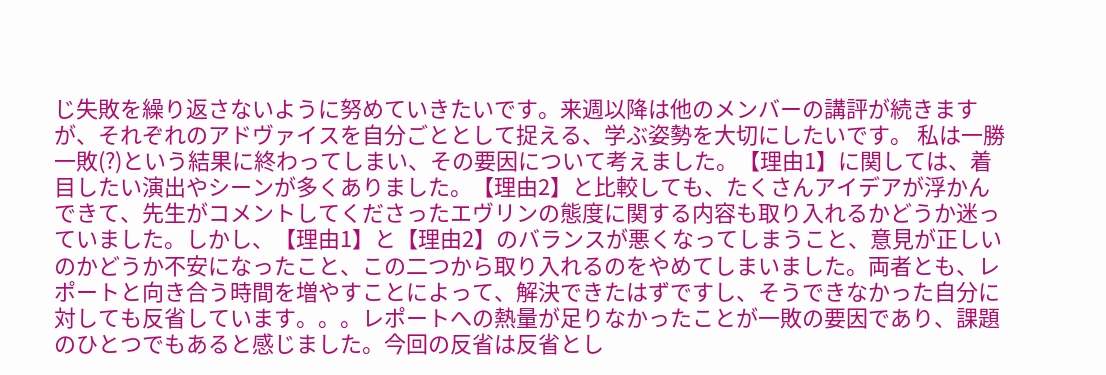じ失敗を繰り返さないように努めていきたいです。来週以降は他のメンバーの講評が続きますが、それぞれのアドヴァイスを自分ごととして捉える、学ぶ姿勢を大切にしたいです。 私は一勝一敗(?)という結果に終わってしまい、その要因について考えました。【理由1】に関しては、着目したい演出やシーンが多くありました。【理由2】と比較しても、たくさんアイデアが浮かんできて、先生がコメントしてくださったエヴリンの態度に関する内容も取り入れるかどうか迷っていました。しかし、【理由1】と【理由2】のバランスが悪くなってしまうこと、意見が正しいのかどうか不安になったこと、この二つから取り入れるのをやめてしまいました。両者とも、レポートと向き合う時間を増やすことによって、解決できたはずですし、そうできなかった自分に対しても反省しています。。。レポートへの熱量が足りなかったことが一敗の要因であり、課題のひとつでもあると感じました。今回の反省は反省とし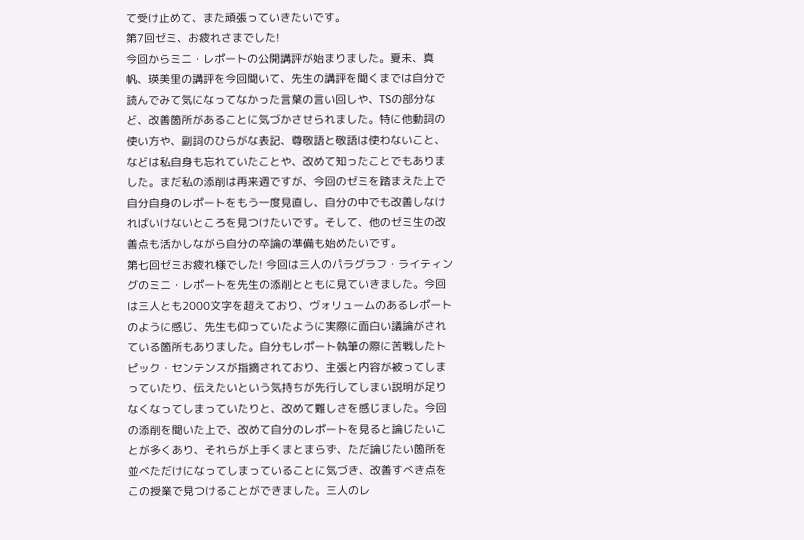て受け止めて、また頑張っていきたいです。
第7回ゼミ、お疲れさまでした!
今回からミニ・レポートの公開講評が始まりました。夏未、真帆、瑛美里の講評を今回聞いて、先生の講評を聞くまでは自分で読んでみて気になってなかった言葉の言い回しや、TSの部分など、改善箇所があることに気づかさせられました。特に他動詞の使い方や、副詞のひらがな表記、尊敬語と敬語は使わないこと、などは私自身も忘れていたことや、改めて知ったことでもありました。まだ私の添削は再来週ですが、今回のゼミを踏まえた上で自分自身のレポートをもう一度見直し、自分の中でも改善しなければいけないところを見つけたいです。そして、他のゼミ生の改善点も活かしながら自分の卒論の準備も始めたいです。
第七回ゼミお疲れ様でした! 今回は三人のパラグラフ・ライティングのミニ・レポートを先生の添削とともに見ていきました。今回は三人とも2000文字を超えており、ヴォリュームのあるレポートのように感じ、先生も仰っていたように実際に面白い議論がされている箇所もありました。自分もレポート執筆の際に苦戦したトピック・センテンスが指摘されており、主張と内容が被ってしまっていたり、伝えたいという気持ちが先行してしまい説明が足りなくなってしまっていたりと、改めて難しさを感じました。今回の添削を聞いた上で、改めて自分のレポートを見ると論じたいことが多くあり、それらが上手くまとまらず、ただ論じたい箇所を並べただけになってしまっていることに気づき、改善すべき点をこの授業で見つけることができました。三人のレ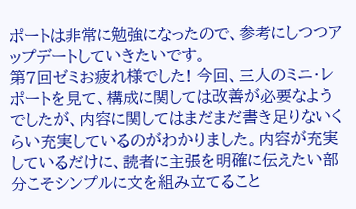ポートは非常に勉強になったので、参考にしつつアップデートしていきたいです。
第7回ゼミお疲れ様でした! 今回、三人のミニ・レポートを見て、構成に関しては改善が必要なようでしたが、内容に関してはまだまだ書き足りないくらい充実しているのがわかりました。内容が充実しているだけに、読者に主張を明確に伝えたい部分こそシンプルに文を組み立てること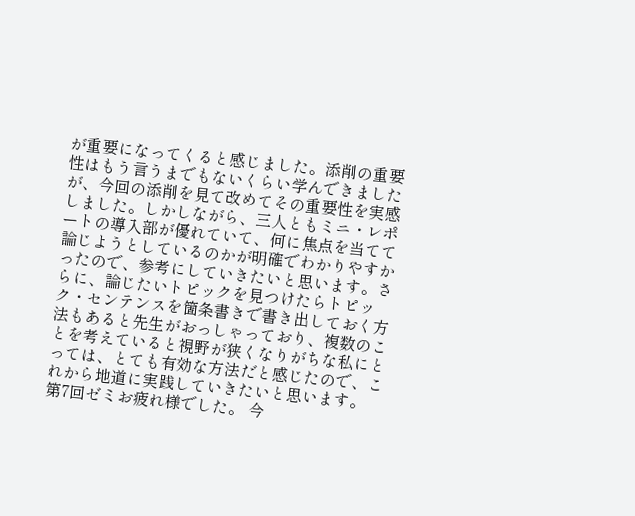が重要になってくると感じました。添削の重要性はもう言うまでもないくらい学んできましたが、今回の添削を見て改めてその重要性を実感しました。しかしながら、三人ともミニ・レポートの導入部が優れていて、何に焦点を当てて論じようとしているのかが明確でわかりやすかったので、参考にしていきたいと思います。さらに、論じたいトピックを見つけたらトピック・センテンスを箇条書きで書き出しておく方法もあると先生がおっしゃっており、複数のことを考えていると視野が狭くなりがちな私にとっては、とても有効な方法だと感じたので、これから地道に実践していきたいと思います。
第7回ゼミお疲れ様でした。 今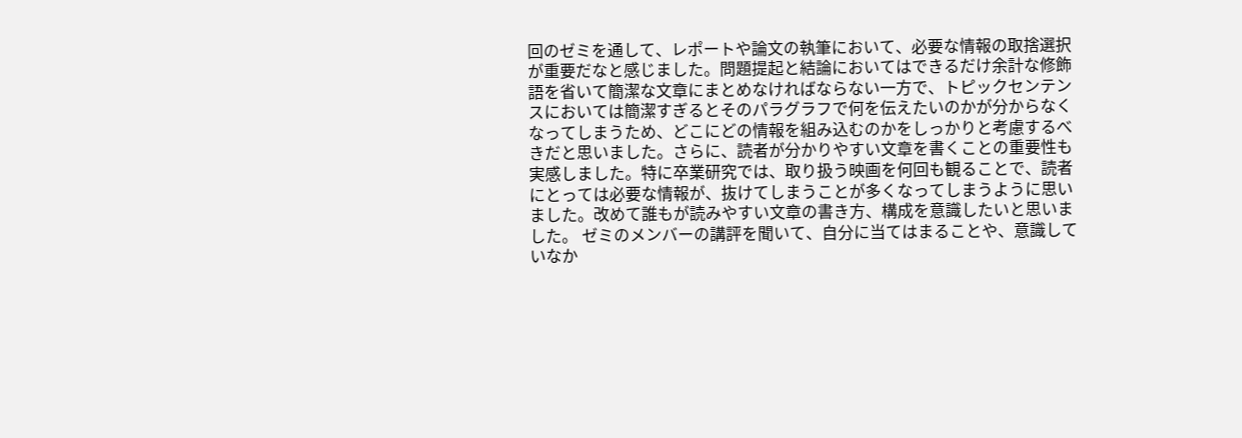回のゼミを通して、レポートや論文の執筆において、必要な情報の取捨選択が重要だなと感じました。問題提起と結論においてはできるだけ余計な修飾語を省いて簡潔な文章にまとめなければならない一方で、トピックセンテンスにおいては簡潔すぎるとそのパラグラフで何を伝えたいのかが分からなくなってしまうため、どこにどの情報を組み込むのかをしっかりと考慮するべきだと思いました。さらに、読者が分かりやすい文章を書くことの重要性も実感しました。特に卒業研究では、取り扱う映画を何回も観ることで、読者にとっては必要な情報が、抜けてしまうことが多くなってしまうように思いました。改めて誰もが読みやすい文章の書き方、構成を意識したいと思いました。 ゼミのメンバーの講評を聞いて、自分に当てはまることや、意識していなか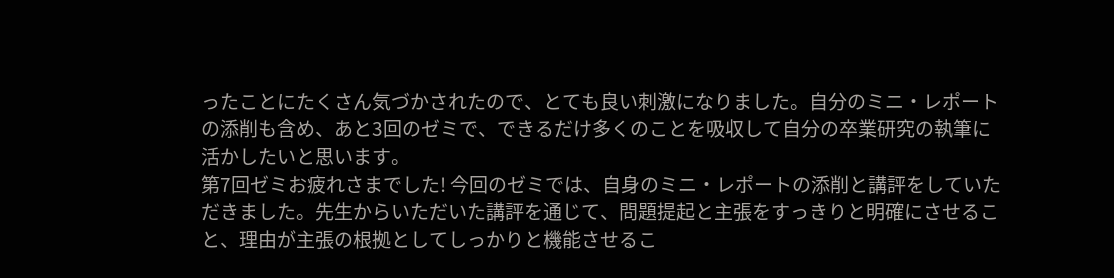ったことにたくさん気づかされたので、とても良い刺激になりました。自分のミニ・レポートの添削も含め、あと3回のゼミで、できるだけ多くのことを吸収して自分の卒業研究の執筆に活かしたいと思います。
第7回ゼミお疲れさまでした! 今回のゼミでは、自身のミニ・レポートの添削と講評をしていただきました。先生からいただいた講評を通じて、問題提起と主張をすっきりと明確にさせること、理由が主張の根拠としてしっかりと機能させるこ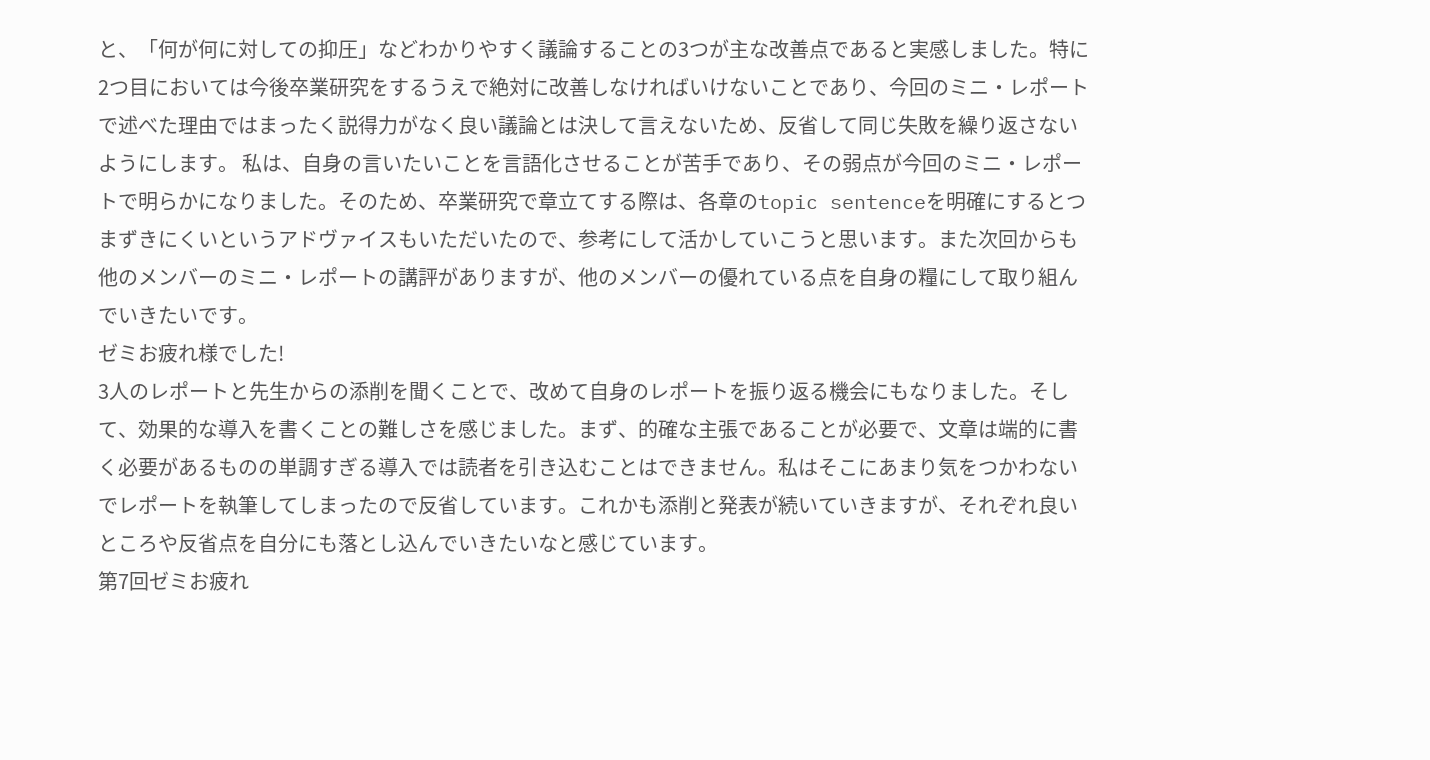と、「何が何に対しての抑圧」などわかりやすく議論することの3つが主な改善点であると実感しました。特に2つ目においては今後卒業研究をするうえで絶対に改善しなければいけないことであり、今回のミニ・レポートで述べた理由ではまったく説得力がなく良い議論とは決して言えないため、反省して同じ失敗を繰り返さないようにします。 私は、自身の言いたいことを言語化させることが苦手であり、その弱点が今回のミニ・レポートで明らかになりました。そのため、卒業研究で章立てする際は、各章のtopic sentenceを明確にするとつまずきにくいというアドヴァイスもいただいたので、参考にして活かしていこうと思います。また次回からも他のメンバーのミニ・レポートの講評がありますが、他のメンバーの優れている点を自身の糧にして取り組んでいきたいです。
ゼミお疲れ様でした!
3人のレポートと先生からの添削を聞くことで、改めて自身のレポートを振り返る機会にもなりました。そして、効果的な導入を書くことの難しさを感じました。まず、的確な主張であることが必要で、文章は端的に書く必要があるものの単調すぎる導入では読者を引き込むことはできません。私はそこにあまり気をつかわないでレポートを執筆してしまったので反省しています。これかも添削と発表が続いていきますが、それぞれ良いところや反省点を自分にも落とし込んでいきたいなと感じています。
第7回ゼミお疲れ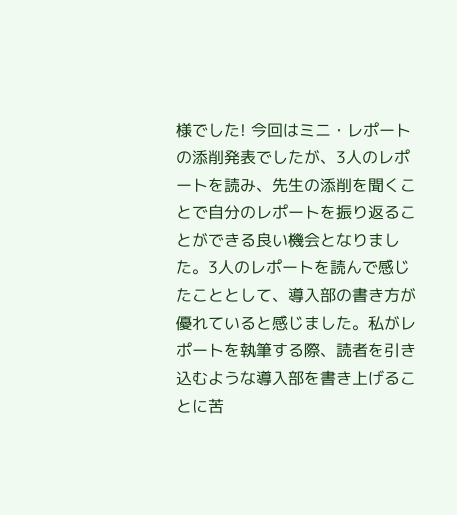様でした! 今回はミニ・レポートの添削発表でしたが、3人のレポートを読み、先生の添削を聞くことで自分のレポートを振り返ることができる良い機会となりました。3人のレポートを読んで感じたこととして、導入部の書き方が優れていると感じました。私がレポートを執筆する際、読者を引き込むような導入部を書き上げることに苦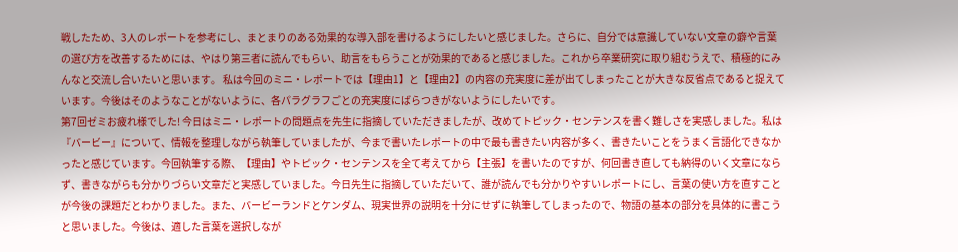戦したため、3人のレポートを参考にし、まとまりのある効果的な導入部を書けるようにしたいと感じました。さらに、自分では意識していない文章の癖や言葉の選び方を改善するためには、やはり第三者に読んでもらい、助言をもらうことが効果的であると感じました。これから卒業研究に取り組むうえで、積極的にみんなと交流し合いたいと思います。 私は今回のミニ・レポートでは【理由1】と【理由2】の内容の充実度に差が出てしまったことが大きな反省点であると捉えています。今後はそのようなことがないように、各パラグラフごとの充実度にばらつきがないようにしたいです。
第7回ゼミお疲れ様でした! 今日はミニ・レポートの問題点を先生に指摘していただきましたが、改めてトピック・センテンスを書く難しさを実感しました。私は『バービー』について、情報を整理しながら執筆していましたが、今まで書いたレポートの中で最も書きたい内容が多く、書きたいことをうまく言語化できなかったと感じています。今回執筆する際、【理由】やトピック・センテンスを全て考えてから【主張】を書いたのですが、何回書き直しても納得のいく文章にならず、書きながらも分かりづらい文章だと実感していました。今日先生に指摘していただいて、誰が読んでも分かりやすいレポートにし、言葉の使い方を直すことが今後の課題だとわかりました。また、バービーランドとケンダム、現実世界の説明を十分にせずに執筆してしまったので、物語の基本の部分を具体的に書こうと思いました。今後は、適した言葉を選択しなが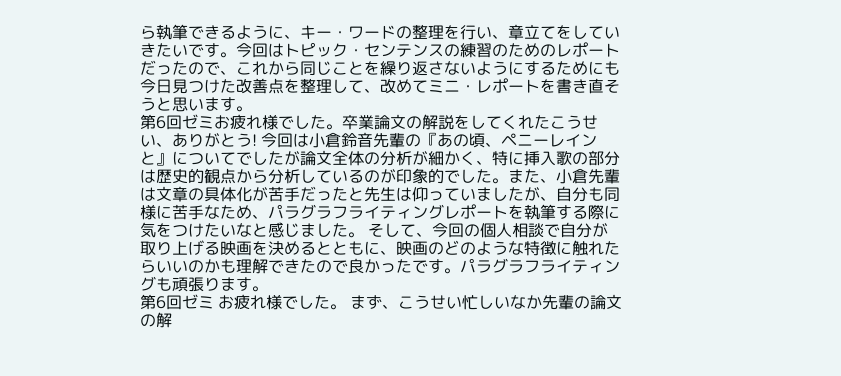ら執筆できるように、キー・ワードの整理を行い、章立てをしていきたいです。今回はトピック・センテンスの練習のためのレポートだったので、これから同じことを繰り返さないようにするためにも今日見つけた改善点を整理して、改めてミニ・レポートを書き直そうと思います。
第6回ゼミお疲れ様でした。卒業論文の解説をしてくれたこうせい、ありがとう! 今回は小倉鈴音先輩の『あの頃、ペニーレインと』についてでしたが論文全体の分析が細かく、特に挿入歌の部分は歴史的観点から分析しているのが印象的でした。また、小倉先輩は文章の具体化が苦手だったと先生は仰っていましたが、自分も同様に苦手なため、パラグラフライティングレポートを執筆する際に気をつけたいなと感じました。 そして、今回の個人相談で自分が取り上げる映画を決めるとともに、映画のどのような特徴に触れたらいいのかも理解できたので良かったです。パラグラフライティングも頑張ります。
第6回ゼミ お疲れ様でした。 まず、こうせい忙しいなか先輩の論文の解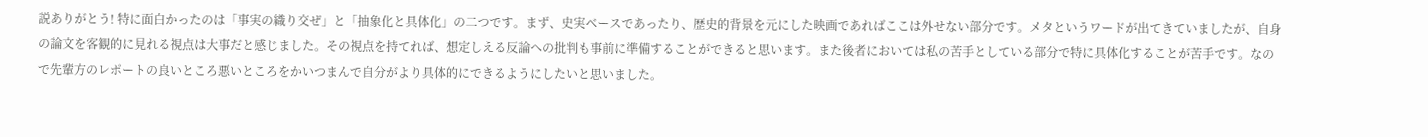説ありがとう! 特に面白かったのは「事実の織り交ぜ」と「抽象化と具体化」の二つです。まず、史実ベースであったり、歴史的背景を元にした映画であればここは外せない部分です。メタというワードが出てきていましたが、自身の論文を客観的に見れる視点は大事だと感じました。その視点を持てれば、想定しえる反論への批判も事前に準備することができると思います。また後者においては私の苦手としている部分で特に具体化することが苦手です。なので先輩方のレポートの良いところ悪いところをかいつまんで自分がより具体的にできるようにしたいと思いました。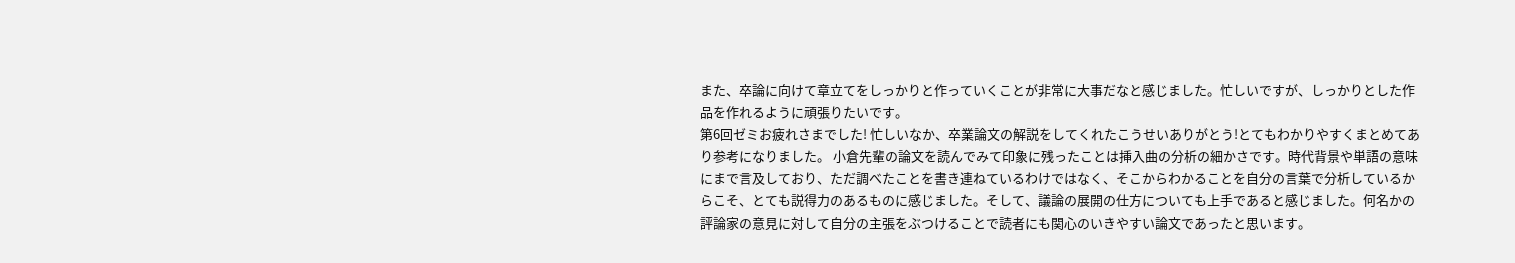また、卒論に向けて章立てをしっかりと作っていくことが非常に大事だなと感じました。忙しいですが、しっかりとした作品を作れるように頑張りたいです。
第6回ゼミお疲れさまでした! 忙しいなか、卒業論文の解説をしてくれたこうせいありがとう!とてもわかりやすくまとめてあり参考になりました。 小倉先輩の論文を読んでみて印象に残ったことは挿入曲の分析の細かさです。時代背景や単語の意味にまで言及しており、ただ調べたことを書き連ねているわけではなく、そこからわかることを自分の言葉で分析しているからこそ、とても説得力のあるものに感じました。そして、議論の展開の仕方についても上手であると感じました。何名かの評論家の意見に対して自分の主張をぶつけることで読者にも関心のいきやすい論文であったと思います。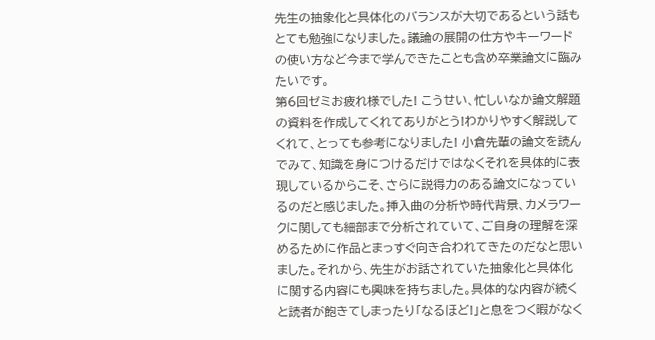先生の抽象化と具体化のバランスが大切であるという話もとても勉強になりました。議論の展開の仕方やキーワードの使い方など今まで学んできたことも含め卒業論文に臨みたいです。
第6回ゼミお疲れ様でした! こうせい、忙しいなか論文解題の資料を作成してくれてありがとう!わかりやすく解説してくれて、とっても参考になりました! 小倉先輩の論文を読んでみて、知識を身につけるだけではなくそれを具体的に表現しているからこそ、さらに説得力のある論文になっているのだと感じました。挿入曲の分析や時代背景、カメラワークに関しても細部まで分析されていて、ご自身の理解を深めるために作品とまっすぐ向き合われてきたのだなと思いました。それから、先生がお話されていた抽象化と具体化に関する内容にも興味を持ちました。具体的な内容が続くと読者が飽きてしまったり「なるほど!」と息をつく暇がなく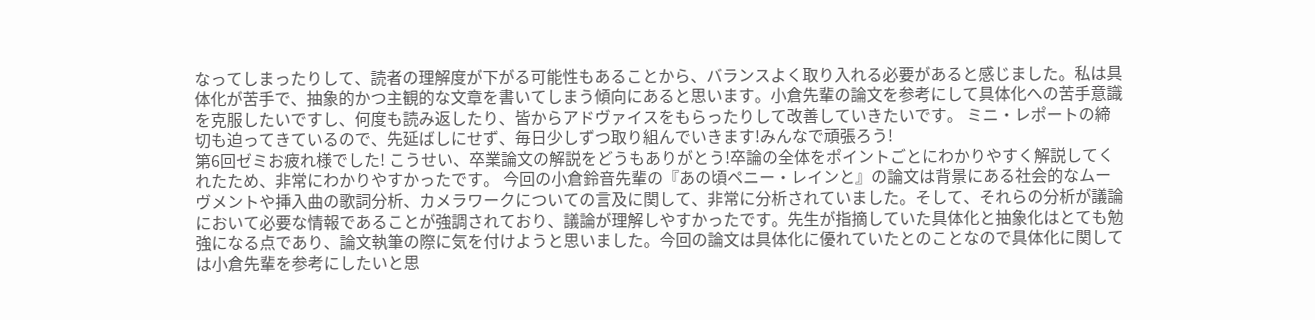なってしまったりして、読者の理解度が下がる可能性もあることから、バランスよく取り入れる必要があると感じました。私は具体化が苦手で、抽象的かつ主観的な文章を書いてしまう傾向にあると思います。小倉先輩の論文を参考にして具体化への苦手意識を克服したいですし、何度も読み返したり、皆からアドヴァイスをもらったりして改善していきたいです。 ミニ・レポートの締切も迫ってきているので、先延ばしにせず、毎日少しずつ取り組んでいきます!みんなで頑張ろう!
第6回ゼミお疲れ様でした! こうせい、卒業論文の解説をどうもありがとう!卒論の全体をポイントごとにわかりやすく解説してくれたため、非常にわかりやすかったです。 今回の小倉鈴音先輩の『あの頃ペニー・レインと』の論文は背景にある社会的なムーヴメントや挿入曲の歌詞分析、カメラワークについての言及に関して、非常に分析されていました。そして、それらの分析が議論において必要な情報であることが強調されており、議論が理解しやすかったです。先生が指摘していた具体化と抽象化はとても勉強になる点であり、論文執筆の際に気を付けようと思いました。今回の論文は具体化に優れていたとのことなので具体化に関しては小倉先輩を参考にしたいと思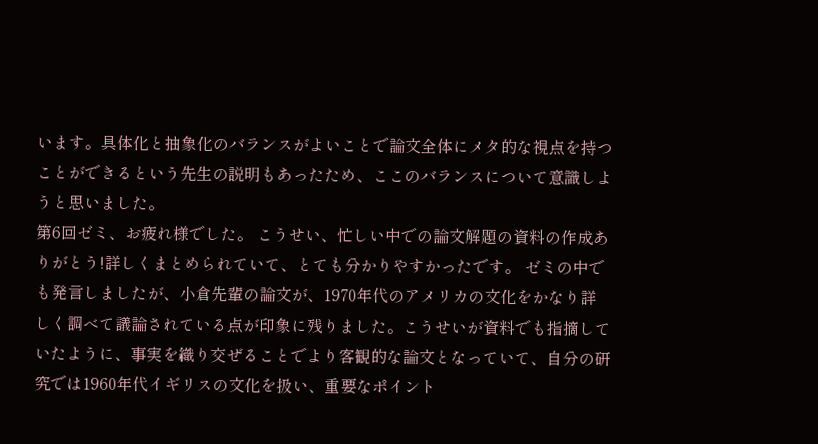います。具体化と抽象化のバランスがよいことで論文全体にメタ的な視点を持つことができるという先生の説明もあったため、ここのバランスについて意識しようと思いました。
第6回ゼミ、お疲れ様でした。 こうせい、忙しい中での論文解題の資料の作成ありがとう!詳しくまとめられていて、とても分かりやすかったです。 ゼミの中でも発言しましたが、小倉先輩の論文が、1970年代のアメリカの文化をかなり詳しく調べて議論されている点が印象に残りました。こうせいが資料でも指摘していたように、事実を織り交ぜることでより客観的な論文となっていて、自分の研究では1960年代イギリスの文化を扱い、重要なポイント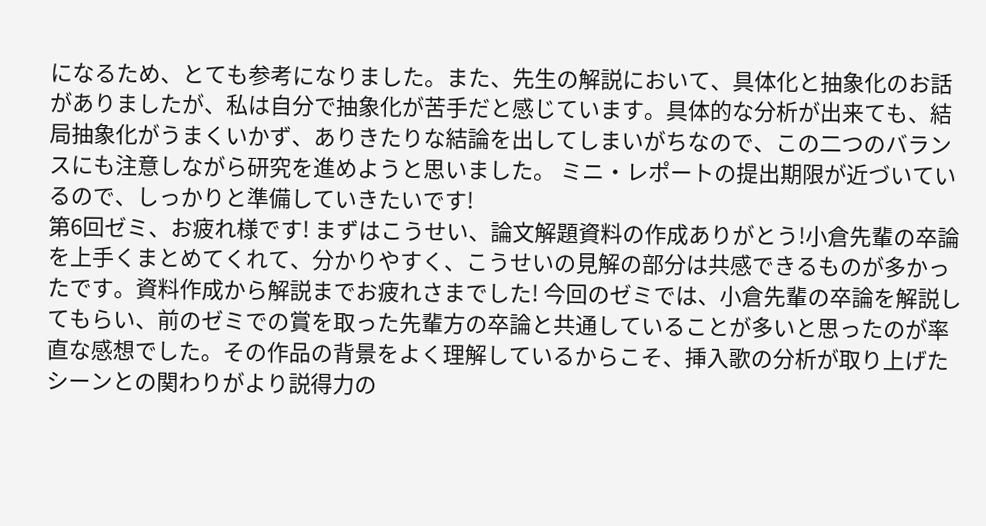になるため、とても参考になりました。また、先生の解説において、具体化と抽象化のお話がありましたが、私は自分で抽象化が苦手だと感じています。具体的な分析が出来ても、結局抽象化がうまくいかず、ありきたりな結論を出してしまいがちなので、この二つのバランスにも注意しながら研究を進めようと思いました。 ミニ・レポートの提出期限が近づいているので、しっかりと準備していきたいです!
第6回ゼミ、お疲れ様です! まずはこうせい、論文解題資料の作成ありがとう!小倉先輩の卒論を上手くまとめてくれて、分かりやすく、こうせいの見解の部分は共感できるものが多かったです。資料作成から解説までお疲れさまでした! 今回のゼミでは、小倉先輩の卒論を解説してもらい、前のゼミでの賞を取った先輩方の卒論と共通していることが多いと思ったのが率直な感想でした。その作品の背景をよく理解しているからこそ、挿入歌の分析が取り上げたシーンとの関わりがより説得力の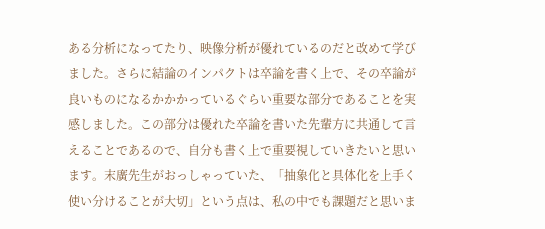ある分析になってたり、映像分析が優れているのだと改めて学びました。さらに結論のインパクトは卒論を書く上で、その卒論が良いものになるかかかっているぐらい重要な部分であることを実感しました。この部分は優れた卒論を書いた先輩方に共通して言えることであるので、自分も書く上で重要視していきたいと思います。末廣先生がおっしゃっていた、「抽象化と具体化を上手く使い分けることが大切」という点は、私の中でも課題だと思いま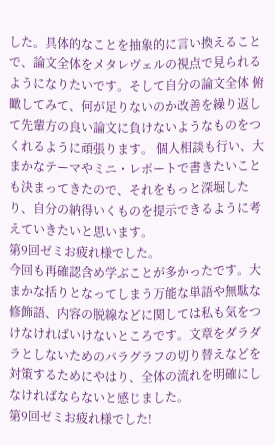した。具体的なことを抽象的に言い換えることで、論文全体をメタレヴェルの視点で見られるようになりたいです。そして自分の論文全体 俯瞰してみて、何が足りないのか改善を繰り返して先輩方の良い論文に負けないようなものをつくれるように頑張ります。 個人相談も行い、大まかなテーマやミニ・レポートで書きたいことも決まってきたので、それをもっと深堀したり、自分の納得いくものを提示できるように考えていきたいと思います。
第9回ゼミお疲れ様でした。
今回も再確認含め学ぶことが多かったです。大まかな括りとなってしまう万能な単語や無駄な修飾語、内容の脱線などに関しては私も気をつけなければいけないところです。文章をダラダラとしないためのパラグラフの切り替えなどを対策するためにやはり、全体の流れを明確にしなければならないと感じました。
第9回ゼミお疲れ様でした!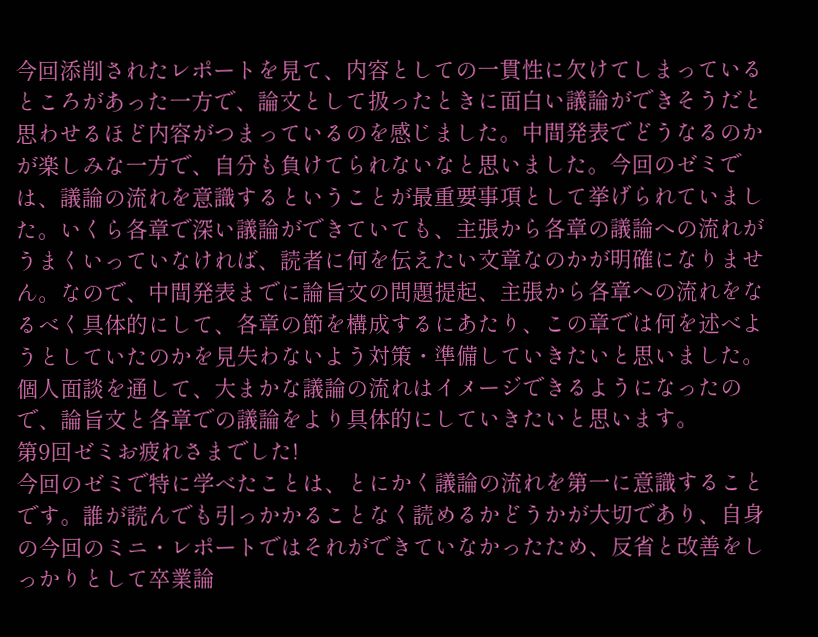今回添削されたレポートを見て、内容としての一貫性に欠けてしまっているところがあった一方で、論文として扱ったときに面白い議論ができそうだと思わせるほど内容がつまっているのを感じました。中間発表でどうなるのかが楽しみな一方で、自分も負けてられないなと思いました。今回のゼミでは、議論の流れを意識するということが最重要事項として挙げられていました。いくら各章で深い議論ができていても、主張から各章の議論への流れがうまくいっていなければ、読者に何を伝えたい文章なのかが明確になりません。なので、中間発表までに論旨文の問題提起、主張から各章への流れをなるべく具体的にして、各章の節を構成するにあたり、この章では何を述べようとしていたのかを見失わないよう対策・準備していきたいと思いました。個人面談を通して、大まかな議論の流れはイメージできるようになったので、論旨文と各章での議論をより具体的にしていきたいと思います。
第9回ゼミお疲れさまでした!
今回のゼミで特に学べたことは、とにかく議論の流れを第一に意識することです。誰が読んでも引っかかることなく読めるかどうかが大切であり、自身の今回のミニ・レポートではそれができていなかったため、反省と改善をしっかりとして卒業論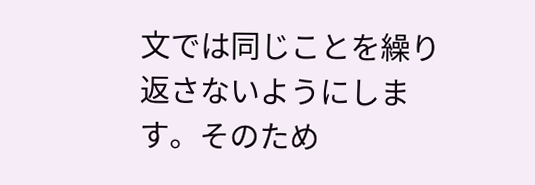文では同じことを繰り返さないようにします。そのため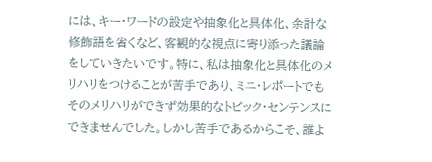には、キー・ワードの設定や抽象化と具体化、余計な修飾語を省くなど、客観的な視点に寄り添った議論をしていきたいです。特に、私は抽象化と具体化のメリハリをつけることが苦手であり、ミニ・レポートでもそのメリハリができず効果的なトピック・センテンスにできませんでした。しかし苦手であるからこそ、誰よ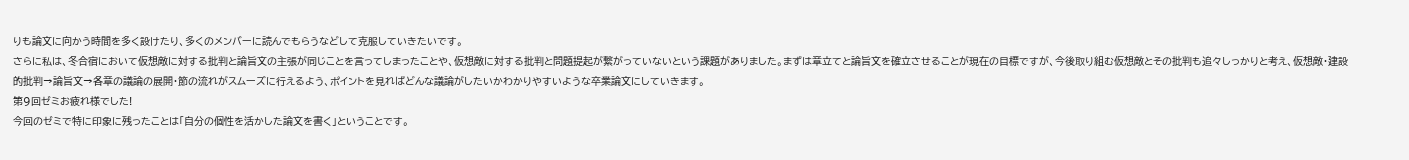りも論文に向かう時間を多く設けたり、多くのメンバーに読んでもらうなどして克服していきたいです。
さらに私は、冬合宿において仮想敵に対する批判と論旨文の主張が同じことを言ってしまったことや、仮想敵に対する批判と問題提起が繋がっていないという課題がありました。まずは章立てと論旨文を確立させることが現在の目標ですが、今後取り組む仮想敵とその批判も追々しっかりと考え、仮想敵・建設的批判→論旨文→各章の議論の展開・節の流れがスムーズに行えるよう、ポイントを見ればどんな議論がしたいかわかりやすいような卒業論文にしていきます。
第9回ゼミお疲れ様でした!
今回のゼミで特に印象に残ったことは「自分の個性を活かした論文を書く」ということです。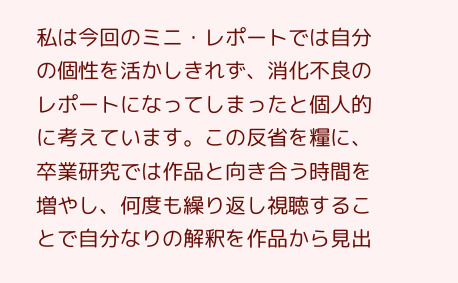私は今回のミニ・レポートでは自分の個性を活かしきれず、消化不良のレポートになってしまったと個人的に考えています。この反省を糧に、卒業研究では作品と向き合う時間を増やし、何度も繰り返し視聴することで自分なりの解釈を作品から見出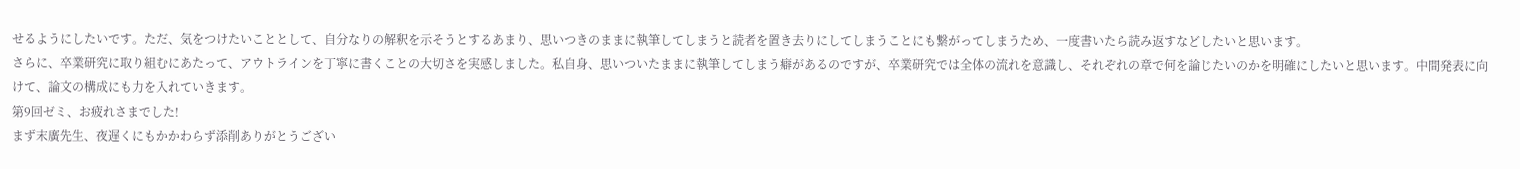せるようにしたいです。ただ、気をつけたいこととして、自分なりの解釈を示そうとするあまり、思いつきのままに執筆してしまうと読者を置き去りにしてしまうことにも繋がってしまうため、一度書いたら読み返すなどしたいと思います。
さらに、卒業研究に取り組むにあたって、アウトラインを丁寧に書くことの大切さを実感しました。私自身、思いついたままに執筆してしまう癖があるのですが、卒業研究では全体の流れを意識し、それぞれの章で何を論じたいのかを明確にしたいと思います。中間発表に向けて、論文の構成にも力を入れていきます。
第9回ゼミ、お疲れさまでした!
まず末廣先生、夜遅くにもかかわらず添削ありがとうござい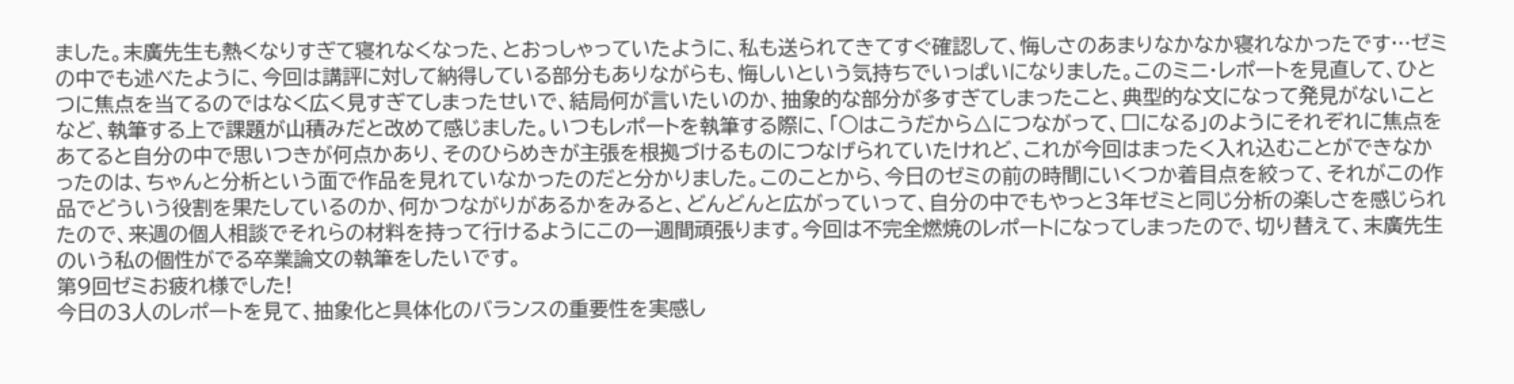ました。末廣先生も熱くなりすぎて寝れなくなった、とおっしゃっていたように、私も送られてきてすぐ確認して、悔しさのあまりなかなか寝れなかったです…ゼミの中でも述べたように、今回は講評に対して納得している部分もありながらも、悔しいという気持ちでいっぱいになりました。このミニ・レポートを見直して、ひとつに焦点を当てるのではなく広く見すぎてしまったせいで、結局何が言いたいのか、抽象的な部分が多すぎてしまったこと、典型的な文になって発見がないことなど、執筆する上で課題が山積みだと改めて感じました。いつもレポートを執筆する際に、「○はこうだから△につながって、□になる」のようにそれぞれに焦点をあてると自分の中で思いつきが何点かあり、そのひらめきが主張を根拠づけるものにつなげられていたけれど、これが今回はまったく入れ込むことができなかったのは、ちゃんと分析という面で作品を見れていなかったのだと分かりました。このことから、今日のゼミの前の時間にいくつか着目点を絞って、それがこの作品でどういう役割を果たしているのか、何かつながりがあるかをみると、どんどんと広がっていって、自分の中でもやっと3年ゼミと同じ分析の楽しさを感じられたので、来週の個人相談でそれらの材料を持って行けるようにこの一週間頑張ります。今回は不完全燃焼のレポートになってしまったので、切り替えて、末廣先生のいう私の個性がでる卒業論文の執筆をしたいです。
第9回ゼミお疲れ様でした!
今日の3人のレポートを見て、抽象化と具体化のバランスの重要性を実感し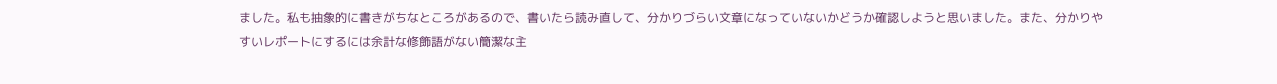ました。私も抽象的に書きがちなところがあるので、書いたら読み直して、分かりづらい文章になっていないかどうか確認しようと思いました。また、分かりやすいレポートにするには余計な修飾語がない簡潔な主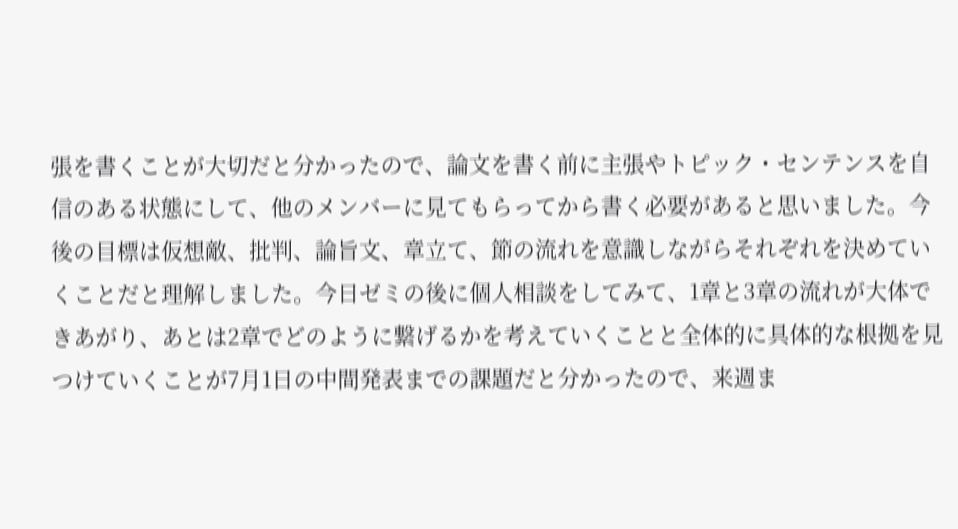張を書くことが大切だと分かったので、論文を書く前に主張やトピック・センテンスを自信のある状態にして、他のメンバーに見てもらってから書く必要があると思いました。今後の目標は仮想敵、批判、論旨文、章立て、節の流れを意識しながらそれぞれを決めていくことだと理解しました。今日ゼミの後に個人相談をしてみて、1章と3章の流れが大体できあがり、あとは2章でどのように繋げるかを考えていくことと全体的に具体的な根拠を見つけていくことが7月1日の中間発表までの課題だと分かったので、来週ま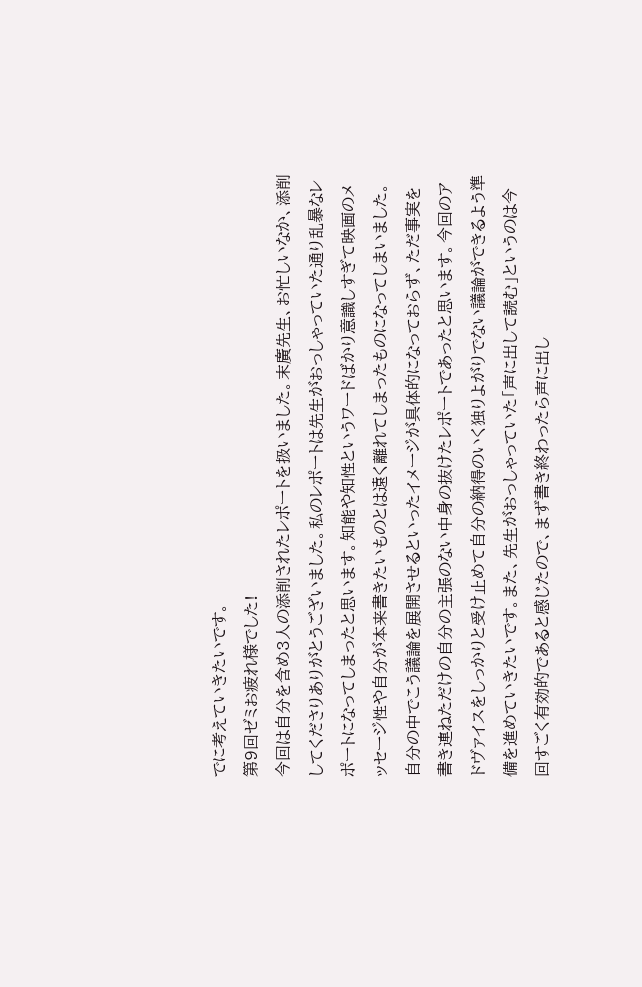でに考えていきたいです。
第9回ゼミお疲れ様でした!
今回は自分を含め3人の添削されたレポートを扱いました。末廣先生、お忙しいなか、添削してくださりありがとうございました。私のレポートは先生がおっしゃっていた通り乱暴なレポートになってしまったと思います。知能や知性というワードばかり意識しすぎて映画のメッセージ性や自分が本来書きたいものとは遠く離れてしまったものになってしまいました。自分の中でこう議論を展開させるといったイメージが具体的になっておらず、ただ事実を書き連ねただけの自分の主張のない中身の抜けたレポートであったと思います。今回のアドヴァイスをしっかりと受け止めて自分の納得のいく独りよがりでない議論ができるよう準備を進めていきたいです。また、先生がおっしゃっていた「声に出して読む」というのは今回すごく有効的であると感じたので、まず書き終わったら声に出し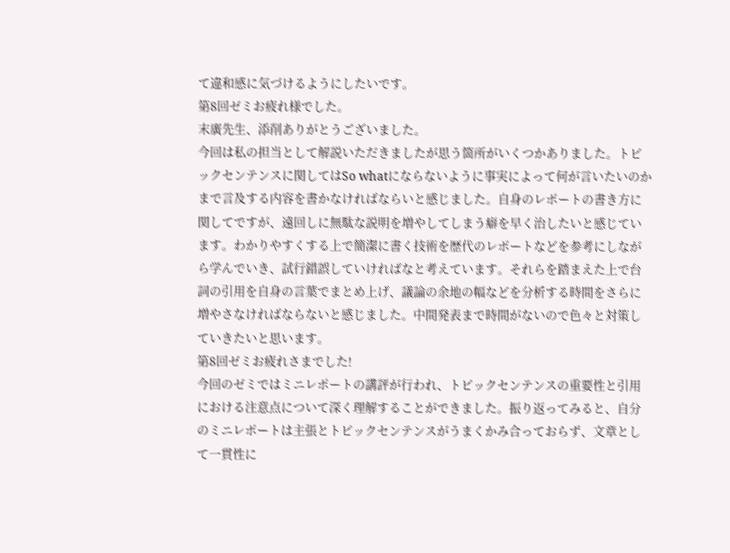て違和感に気づけるようにしたいです。
第8回ゼミお疲れ様でした。
末廣先生、添削ありがとうございました。
今回は私の担当として解説いただきましたが思う箇所がいくつかありました。トピックセンテンスに関してはSo whatにならないように事実によって何が言いたいのかまで言及する内容を書かなければならいと感じました。自身のレポートの書き方に関してですが、遠回しに無駄な説明を増やしてしまう癖を早く治したいと感じています。わかりやすくする上で簡潔に書く技術を歴代のレポートなどを参考にしながら学んでいき、試行錯誤していければなと考えています。それらを踏まえた上で台詞の引用を自身の言葉でまとめ上げ、議論の余地の幅などを分析する時間をさらに増やさなければならないと感じました。中間発表まで時間がないので色々と対策していきたいと思います。
第8回ゼミお疲れさまでした!
今回のゼミではミニレポートの講評が行われ、トピックセンテンスの重要性と引用における注意点について深く理解することができました。振り返ってみると、自分のミニレポートは主張とトピックセンテンスがうまくかみ合っておらず、文章として一貫性に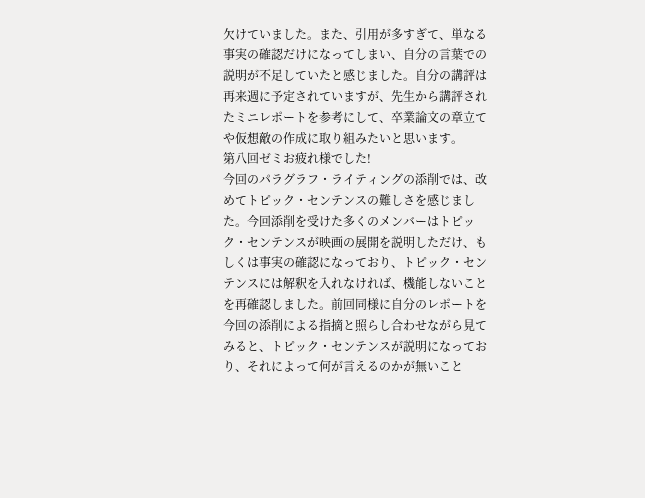欠けていました。また、引用が多すぎて、単なる事実の確認だけになってしまい、自分の言葉での説明が不足していたと感じました。自分の講評は再来週に予定されていますが、先生から講評されたミニレポートを参考にして、卒業論文の章立てや仮想敵の作成に取り組みたいと思います。
第八回ゼミお疲れ様でした!
今回のパラグラフ・ライティングの添削では、改めてトピック・センテンスの難しさを感じました。今回添削を受けた多くのメンバーはトピック・センテンスが映画の展開を説明しただけ、もしくは事実の確認になっており、トピック・センテンスには解釈を入れなければ、機能しないことを再確認しました。前回同様に自分のレポートを今回の添削による指摘と照らし合わせながら見てみると、トピック・センテンスが説明になっており、それによって何が言えるのかが無いこと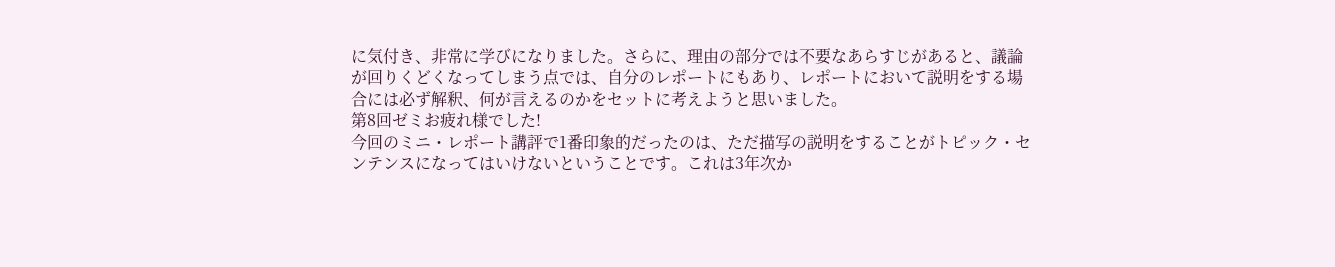に気付き、非常に学びになりました。さらに、理由の部分では不要なあらすじがあると、議論が回りくどくなってしまう点では、自分のレポートにもあり、レポートにおいて説明をする場合には必ず解釈、何が言えるのかをセットに考えようと思いました。
第8回ゼミお疲れ様でした!
今回のミニ・レポート講評で1番印象的だったのは、ただ描写の説明をすることがトピック・センテンスになってはいけないということです。これは3年次か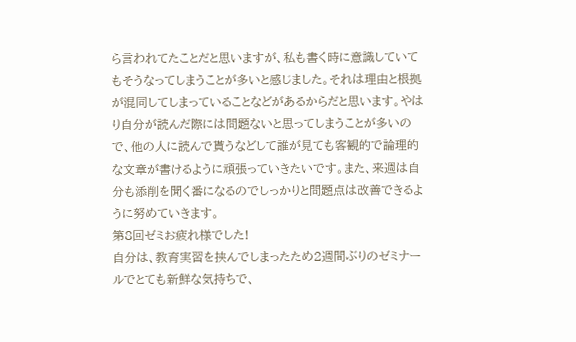ら言われてたことだと思いますが、私も書く時に意識していてもそうなってしまうことが多いと感じました。それは理由と根拠が混同してしまっていることなどがあるからだと思います。やはり自分が読んだ際には問題ないと思ってしまうことが多いので、他の人に読んで貰うなどして誰が見ても客観的で論理的な文章が書けるように頑張っていきたいです。また、来週は自分も添削を聞く番になるのでしっかりと問題点は改善できるように努めていきます。
第8回ゼミお疲れ様でした!
自分は、教育実習を挟んでしまったため2週間ぶりのゼミナールでとても新鮮な気持ちで、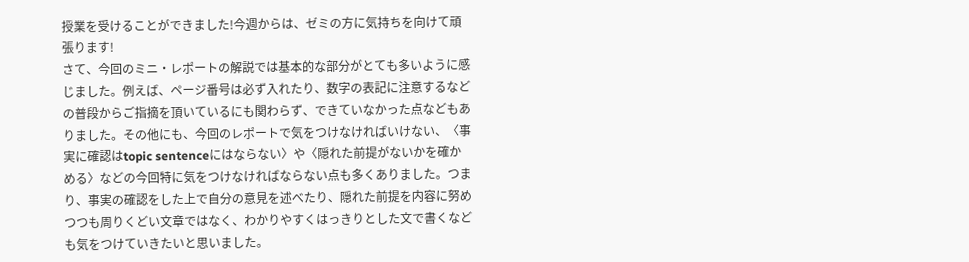授業を受けることができました!今週からは、ゼミの方に気持ちを向けて頑張ります!
さて、今回のミニ・レポートの解説では基本的な部分がとても多いように感じました。例えば、ページ番号は必ず入れたり、数字の表記に注意するなどの普段からご指摘を頂いているにも関わらず、できていなかった点などもありました。その他にも、今回のレポートで気をつけなければいけない、〈事実に確認はtopic sentenceにはならない〉や〈隠れた前提がないかを確かめる〉などの今回特に気をつけなければならない点も多くありました。つまり、事実の確認をした上で自分の意見を述べたり、隠れた前提を内容に努めつつも周りくどい文章ではなく、わかりやすくはっきりとした文で書くなども気をつけていきたいと思いました。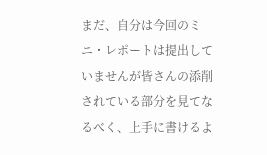まだ、自分は今回のミニ・レポートは提出していませんが皆さんの添削されている部分を見てなるべく、上手に書けるよ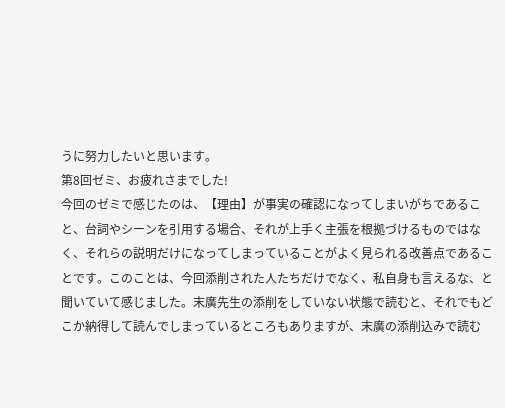うに努力したいと思います。
第8回ゼミ、お疲れさまでした!
今回のゼミで感じたのは、【理由】が事実の確認になってしまいがちであること、台詞やシーンを引用する場合、それが上手く主張を根拠づけるものではなく、それらの説明だけになってしまっていることがよく見られる改善点であることです。このことは、今回添削された人たちだけでなく、私自身も言えるな、と聞いていて感じました。末廣先生の添削をしていない状態で読むと、それでもどこか納得して読んでしまっているところもありますが、末廣の添削込みで読む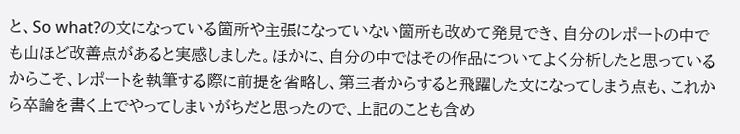と、So what?の文になっている箇所や主張になっていない箇所も改めて発見でき、自分のレポートの中でも山ほど改善点があると実感しました。ほかに、自分の中ではその作品についてよく分析したと思っているからこそ、レポートを執筆する際に前提を省略し、第三者からすると飛躍した文になってしまう点も、これから卒論を書く上でやってしまいがちだと思ったので、上記のことも含め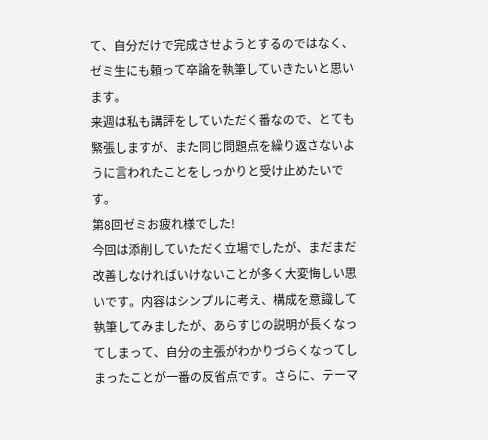て、自分だけで完成させようとするのではなく、ゼミ生にも頼って卒論を執筆していきたいと思います。
来週は私も講評をしていただく番なので、とても緊張しますが、また同じ問題点を繰り返さないように言われたことをしっかりと受け止めたいです。
第8回ゼミお疲れ様でした!
今回は添削していただく立場でしたが、まだまだ改善しなければいけないことが多く大変悔しい思いです。内容はシンプルに考え、構成を意識して執筆してみましたが、あらすじの説明が長くなってしまって、自分の主張がわかりづらくなってしまったことが一番の反省点です。さらに、テーマ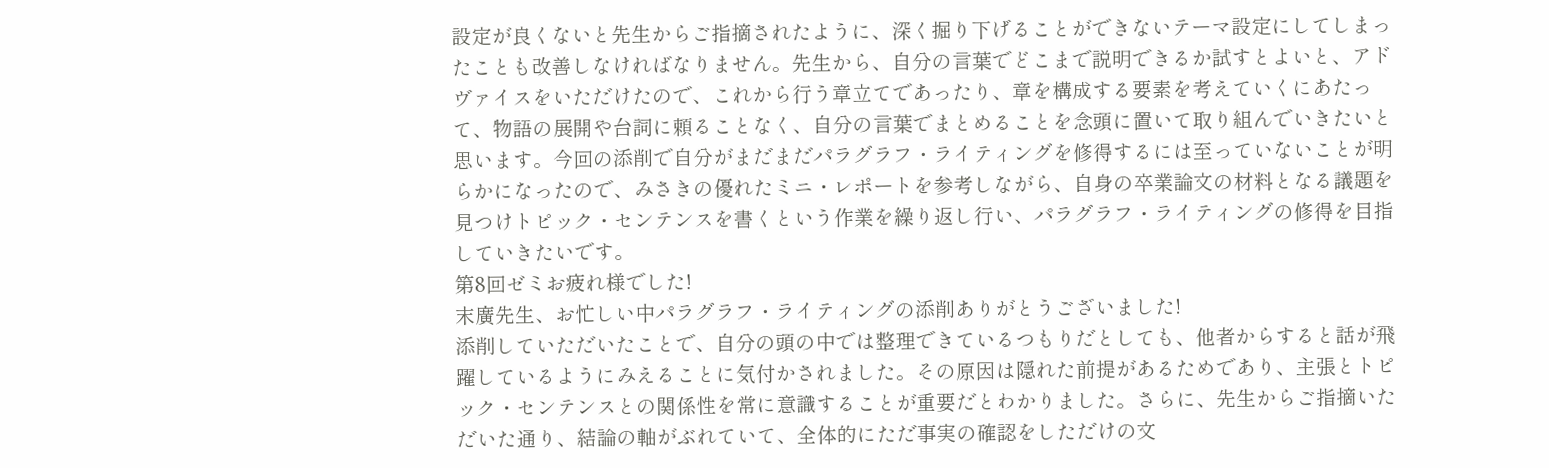設定が良くないと先生からご指摘されたように、深く掘り下げることができないテーマ設定にしてしまったことも改善しなければなりません。先生から、自分の言葉でどこまで説明できるか試すとよいと、アドヴァイスをいただけたので、これから行う章立てであったり、章を構成する要素を考えていくにあたって、物語の展開や台詞に頼ることなく、自分の言葉でまとめることを念頭に置いて取り組んでいきたいと思います。今回の添削で自分がまだまだパラグラフ・ライティングを修得するには至っていないことが明らかになったので、みさきの優れたミニ・レポートを参考しながら、自身の卒業論文の材料となる議題を見つけトピック・センテンスを書くという作業を繰り返し行い、パラグラフ・ライティングの修得を目指していきたいです。
第8回ゼミお疲れ様でした!
末廣先生、お忙しい中パラグラフ・ライティングの添削ありがとうございました!
添削していただいたことで、自分の頭の中では整理できているつもりだとしても、他者からすると話が飛躍しているようにみえることに気付かされました。その原因は隠れた前提があるためであり、主張とトピック・センテンスとの関係性を常に意識することが重要だとわかりました。さらに、先生からご指摘いただいた通り、結論の軸がぶれていて、全体的にただ事実の確認をしただけの文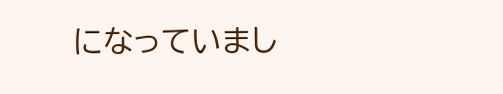になっていまし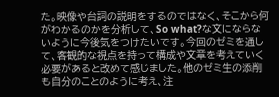た。映像や台詞の説明をするのではなく、そこから何がわかるのかを分析して、So what?な文にならないように今後気をつけたいです。今回のゼミを通して、客観的な視点を持って構成や文章を考えていく必要があると改めて感じました。他のゼミ生の添削も自分のことのように考え、注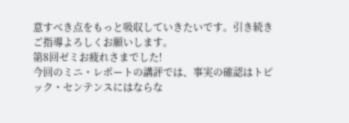意すべき点をもっと吸収していきたいです。引き続きご指導よろしくお願いします。
第8回ゼミお疲れさまでした!
今回のミニ・レポートの講評では、事実の確認はトピック・センテンスにはならな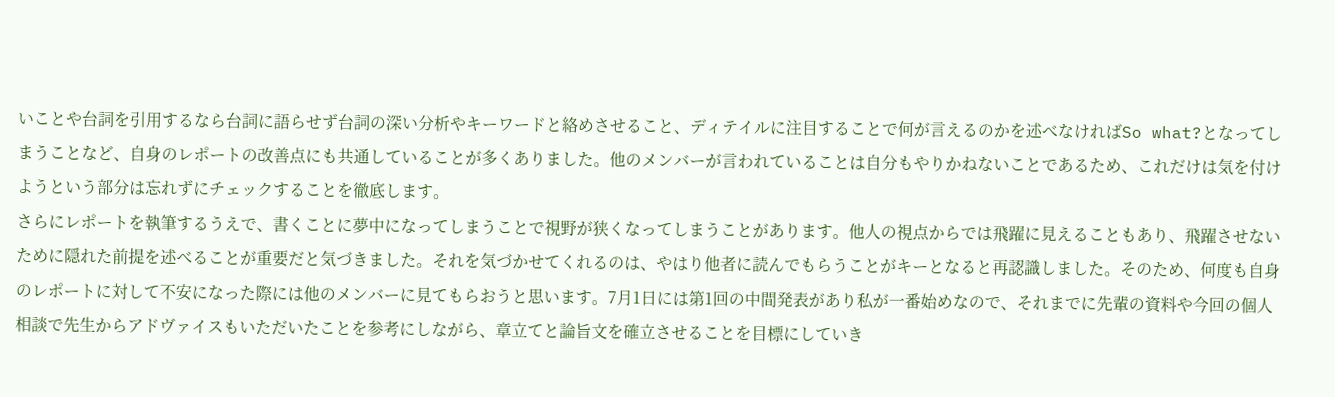いことや台詞を引用するなら台詞に語らせず台詞の深い分析やキーワードと絡めさせること、ディテイルに注目することで何が言えるのかを述べなければSo what?となってしまうことなど、自身のレポートの改善点にも共通していることが多くありました。他のメンバーが言われていることは自分もやりかねないことであるため、これだけは気を付けようという部分は忘れずにチェックすることを徹底します。
さらにレポートを執筆するうえで、書くことに夢中になってしまうことで視野が狭くなってしまうことがあります。他人の視点からでは飛躍に見えることもあり、飛躍させないために隠れた前提を述べることが重要だと気づきました。それを気づかせてくれるのは、やはり他者に読んでもらうことがキーとなると再認識しました。そのため、何度も自身のレポートに対して不安になった際には他のメンバーに見てもらおうと思います。7月1日には第1回の中間発表があり私が一番始めなので、それまでに先輩の資料や今回の個人相談で先生からアドヴァイスもいただいたことを参考にしながら、章立てと論旨文を確立させることを目標にしていき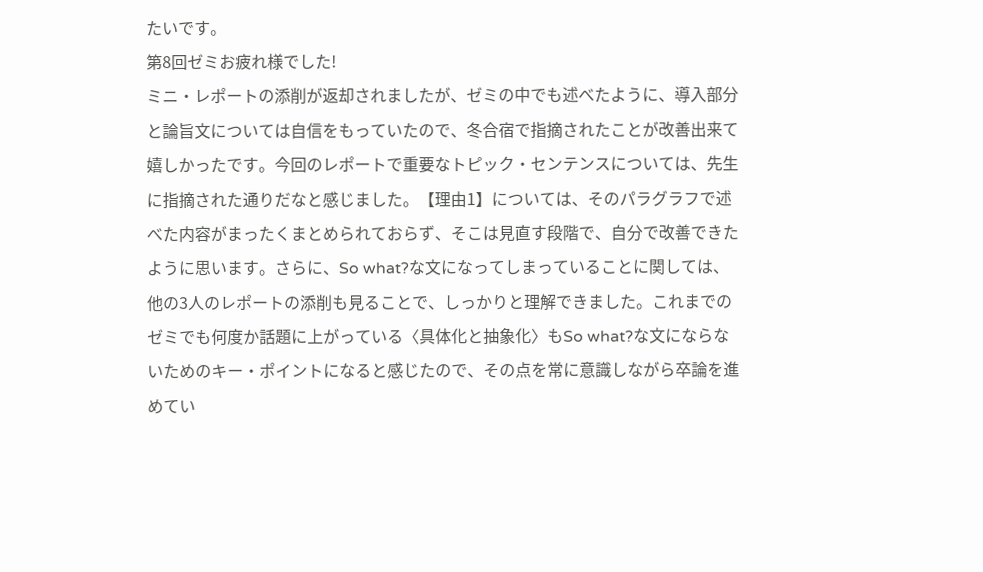たいです。
第8回ゼミお疲れ様でした!
ミニ・レポートの添削が返却されましたが、ゼミの中でも述べたように、導入部分と論旨文については自信をもっていたので、冬合宿で指摘されたことが改善出来て嬉しかったです。今回のレポートで重要なトピック・センテンスについては、先生に指摘された通りだなと感じました。【理由1】については、そのパラグラフで述べた内容がまったくまとめられておらず、そこは見直す段階で、自分で改善できたように思います。さらに、So what?な文になってしまっていることに関しては、他の3人のレポートの添削も見ることで、しっかりと理解できました。これまでのゼミでも何度か話題に上がっている〈具体化と抽象化〉もSo what?な文にならないためのキー・ポイントになると感じたので、その点を常に意識しながら卒論を進めてい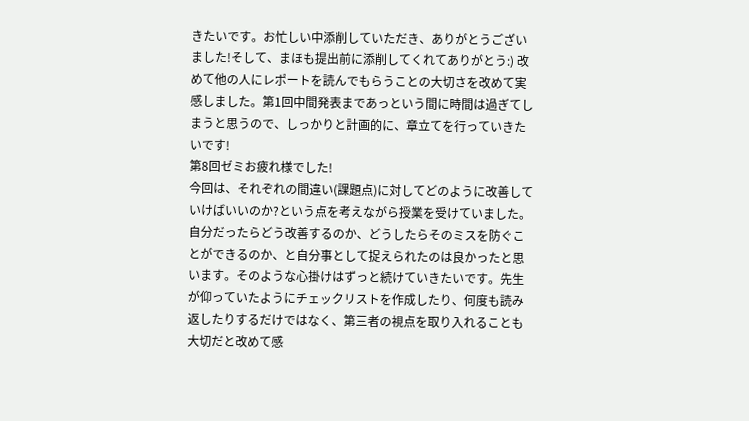きたいです。お忙しい中添削していただき、ありがとうございました!そして、まほも提出前に添削してくれてありがとう:) 改めて他の人にレポートを読んでもらうことの大切さを改めて実感しました。第1回中間発表まであっという間に時間は過ぎてしまうと思うので、しっかりと計画的に、章立てを行っていきたいです!
第8回ゼミお疲れ様でした!
今回は、それぞれの間違い(課題点)に対してどのように改善していけばいいのか?という点を考えながら授業を受けていました。自分だったらどう改善するのか、どうしたらそのミスを防ぐことができるのか、と自分事として捉えられたのは良かったと思います。そのような心掛けはずっと続けていきたいです。先生が仰っていたようにチェックリストを作成したり、何度も読み返したりするだけではなく、第三者の視点を取り入れることも大切だと改めて感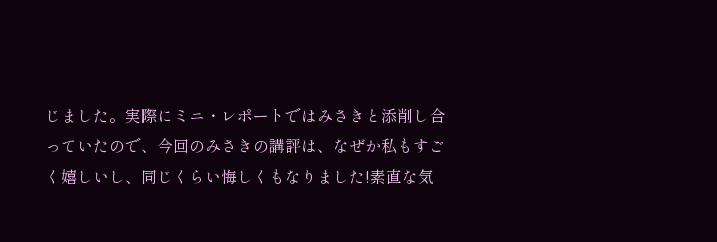じました。実際にミニ・レポートではみさきと添削し合っていたので、今回のみさきの講評は、なぜか私もすごく嬉しいし、同じくらい悔しくもなりました!素直な気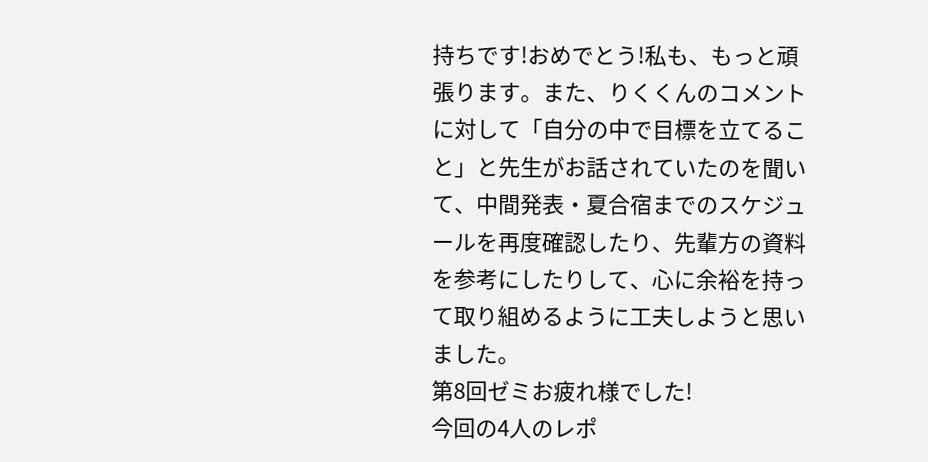持ちです!おめでとう!私も、もっと頑張ります。また、りくくんのコメントに対して「自分の中で目標を立てること」と先生がお話されていたのを聞いて、中間発表・夏合宿までのスケジュールを再度確認したり、先輩方の資料を参考にしたりして、心に余裕を持って取り組めるように工夫しようと思いました。
第8回ゼミお疲れ様でした!
今回の4人のレポ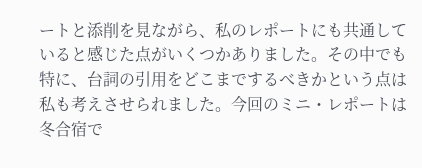ートと添削を見ながら、私のレポートにも共通していると感じた点がいくつかありました。その中でも特に、台詞の引用をどこまでするべきかという点は私も考えさせられました。今回のミニ・レポートは冬合宿で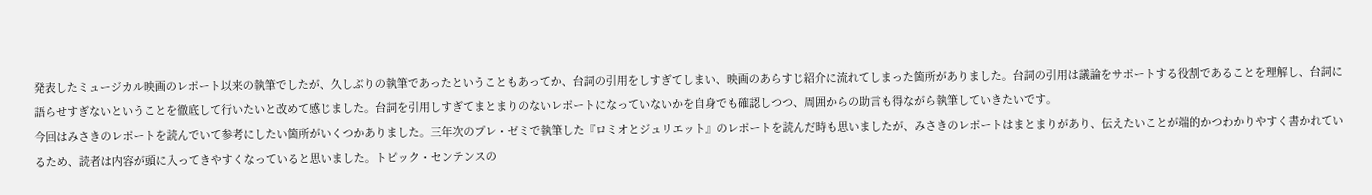発表したミュージカル映画のレポート以来の執筆でしたが、久しぶりの執筆であったということもあってか、台詞の引用をしすぎてしまい、映画のあらすじ紹介に流れてしまった箇所がありました。台詞の引用は議論をサポートする役割であることを理解し、台詞に語らせすぎないということを徹底して行いたいと改めて感じました。台詞を引用しすぎてまとまりのないレポートになっていないかを自身でも確認しつつ、周囲からの助言も得ながら執筆していきたいです。
今回はみさきのレポートを読んでいて参考にしたい箇所がいくつかありました。三年次のプレ・ゼミで執筆した『ロミオとジュリエット』のレポートを読んだ時も思いましたが、みさきのレポートはまとまりがあり、伝えたいことが端的かつわかりやすく書かれているため、読者は内容が頭に入ってきやすくなっていると思いました。トピック・センテンスの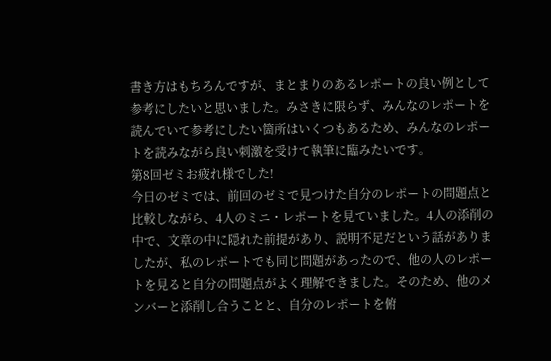書き方はもちろんですが、まとまりのあるレポートの良い例として参考にしたいと思いました。みさきに限らず、みんなのレポートを読んでいて参考にしたい箇所はいくつもあるため、みんなのレポートを読みながら良い刺激を受けて執筆に臨みたいです。
第8回ゼミお疲れ様でした!
今日のゼミでは、前回のゼミで見つけた自分のレポートの問題点と比較しながら、4人のミニ・レポートを見ていました。4人の添削の中で、文章の中に隠れた前提があり、説明不足だという話がありましたが、私のレポートでも同じ問題があったので、他の人のレポートを見ると自分の問題点がよく理解できました。そのため、他のメンバーと添削し合うことと、自分のレポートを俯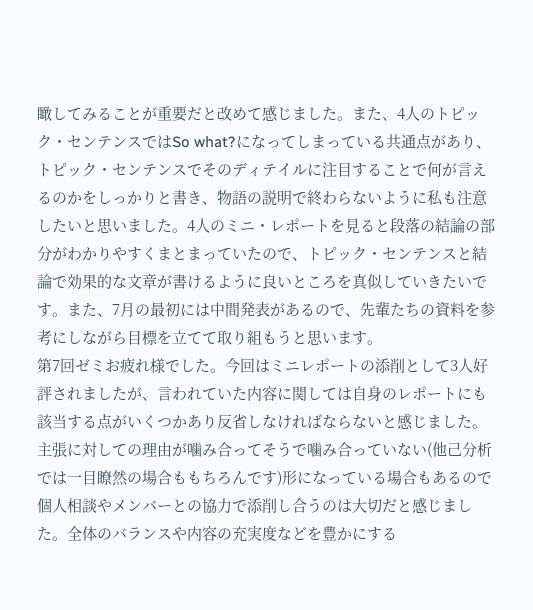瞰してみることが重要だと改めて感じました。また、4人のトピック・センテンスではSo what?になってしまっている共通点があり、トピック・センテンスでそのディテイルに注目することで何が言えるのかをしっかりと書き、物語の説明で終わらないように私も注意したいと思いました。4人のミニ・レポートを見ると段落の結論の部分がわかりやすくまとまっていたので、トピック・センテンスと結論で効果的な文章が書けるように良いところを真似していきたいです。また、7月の最初には中間発表があるので、先輩たちの資料を参考にしながら目標を立てて取り組もうと思います。
第7回ゼミお疲れ様でした。今回はミニレポートの添削として3人好評されましたが、言われていた内容に関しては自身のレポートにも該当する点がいくつかあり反省しなければならないと感じました。主張に対しての理由が噛み合ってそうで噛み合っていない(他己分析では一目瞭然の場合ももちろんです)形になっている場合もあるので個人相談やメンバーとの協力で添削し合うのは大切だと感じました。全体のバランスや内容の充実度などを豊かにする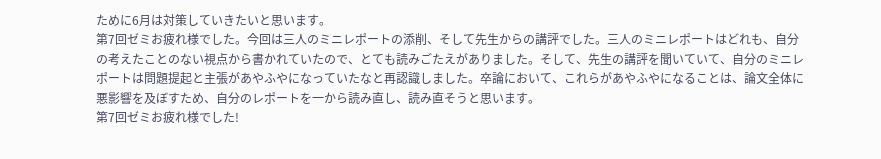ために6月は対策していきたいと思います。
第7回ゼミお疲れ様でした。今回は三人のミニレポートの添削、そして先生からの講評でした。三人のミニレポートはどれも、自分の考えたことのない視点から書かれていたので、とても読みごたえがありました。そして、先生の講評を聞いていて、自分のミニレポートは問題提起と主張があやふやになっていたなと再認識しました。卒論において、これらがあやふやになることは、論文全体に悪影響を及ぼすため、自分のレポートを一から読み直し、読み直そうと思います。
第7回ゼミお疲れ様でした!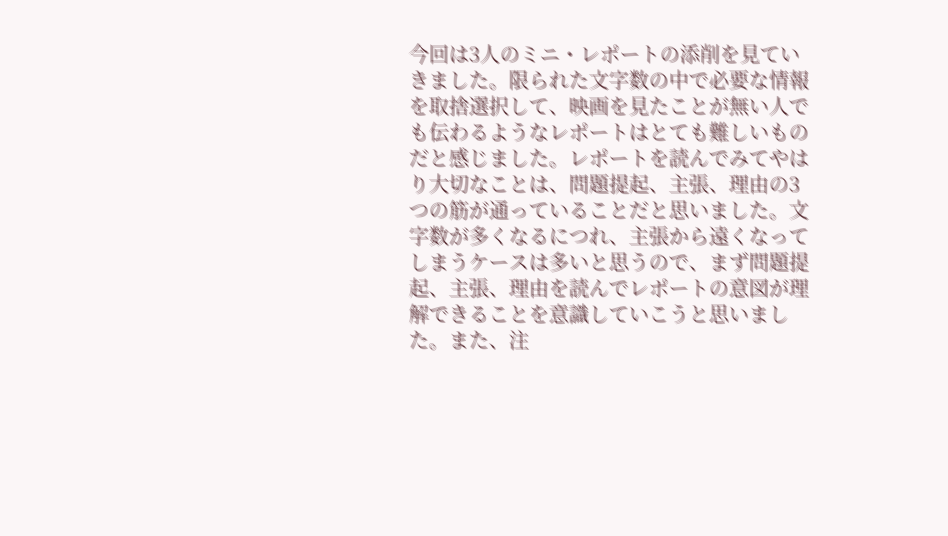今回は3人のミニ・レポートの添削を見ていきました。限られた文字数の中で必要な情報を取捨選択して、映画を見たことが無い人でも伝わるようなレポートはとても難しいものだと感じました。レポートを読んでみてやはり大切なことは、問題提起、主張、理由の3つの筋が通っていることだと思いました。文字数が多くなるにつれ、主張から遠くなってしまうケースは多いと思うので、まず問題提起、主張、理由を読んでレポートの意図が理解できることを意識していこうと思いました。また、注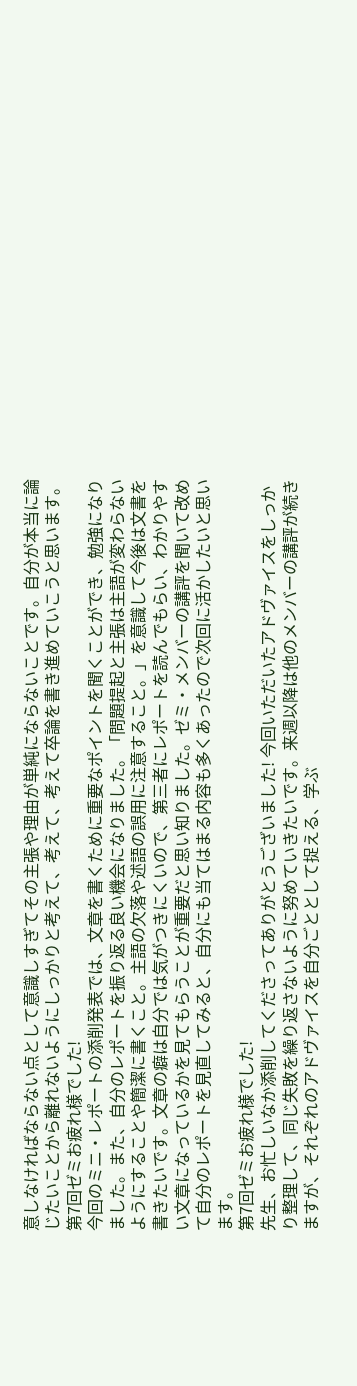意しなければならない点として意識しすぎてその主張や理由が単純にならないことです。自分が本当に論じたいことから離れないようにしっかりと考えて、考えて、考えて卒論を書き進めていこうと思います。
第7回ゼミお疲れ様でした!
今回のミニ・レポートの添削発表では、文章を書くために重要なポイントを聞くことができ、勉強になりました。また、自分のレポートを振り返る良い機会になりました。「問題提起と主張は主語が変わらないようにすることや簡潔に書くこと。主語の欠落や述語の誤用に注意すること。」を意識して今後は文書を書きたいです。文章の癖は自分では気がつきにくいので、第三者にレポートを読んでもらい、わかりやすい文章になっているかを見てもらうことが重要だと思い知りました。ゼミ・メンバーの講評を聞いて改めて自分のレポートを見直してみると、自分にも当てはまる内容も多くあったので次回に活かしたいと思います。
第7回ゼミお疲れ様でした!
先生、お忙しいなか添削してくださってありがとうございました! 今回いただいたアドヴァイスをしっかり整理して、同じ失敗を繰り返さないように努めていきたいです。来週以降は他のメンバーの講評が続きますが、それぞれのアドヴァイスを自分ごととして捉える、学ぶ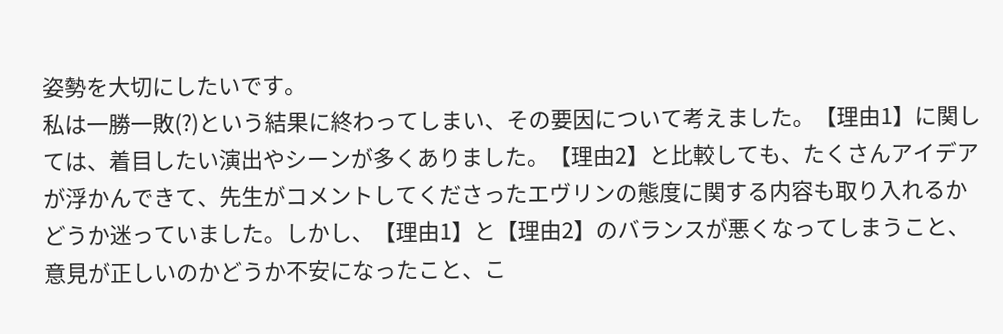姿勢を大切にしたいです。
私は一勝一敗(?)という結果に終わってしまい、その要因について考えました。【理由1】に関しては、着目したい演出やシーンが多くありました。【理由2】と比較しても、たくさんアイデアが浮かんできて、先生がコメントしてくださったエヴリンの態度に関する内容も取り入れるかどうか迷っていました。しかし、【理由1】と【理由2】のバランスが悪くなってしまうこと、意見が正しいのかどうか不安になったこと、こ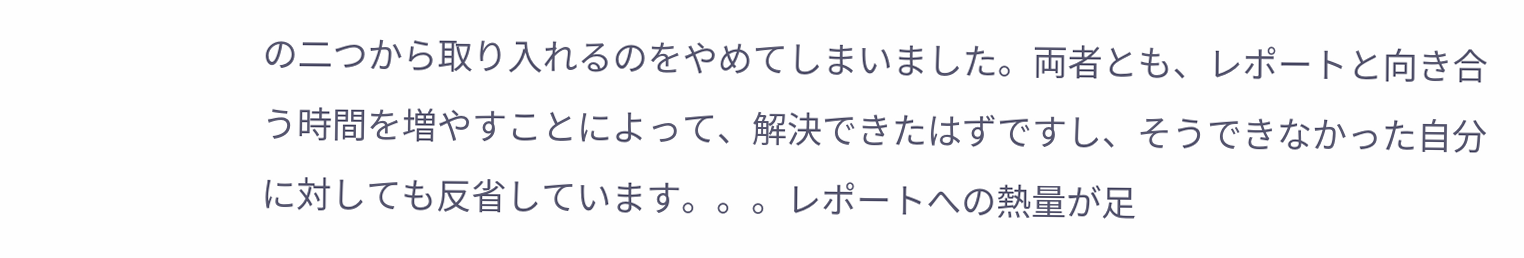の二つから取り入れるのをやめてしまいました。両者とも、レポートと向き合う時間を増やすことによって、解決できたはずですし、そうできなかった自分に対しても反省しています。。。レポートへの熱量が足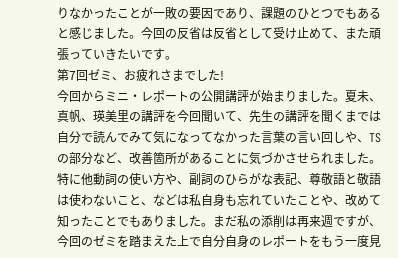りなかったことが一敗の要因であり、課題のひとつでもあると感じました。今回の反省は反省として受け止めて、また頑張っていきたいです。
第7回ゼミ、お疲れさまでした!
今回からミニ・レポートの公開講評が始まりました。夏未、真帆、瑛美里の講評を今回聞いて、先生の講評を聞くまでは自分で読んでみて気になってなかった言葉の言い回しや、TSの部分など、改善箇所があることに気づかさせられました。特に他動詞の使い方や、副詞のひらがな表記、尊敬語と敬語は使わないこと、などは私自身も忘れていたことや、改めて知ったことでもありました。まだ私の添削は再来週ですが、今回のゼミを踏まえた上で自分自身のレポートをもう一度見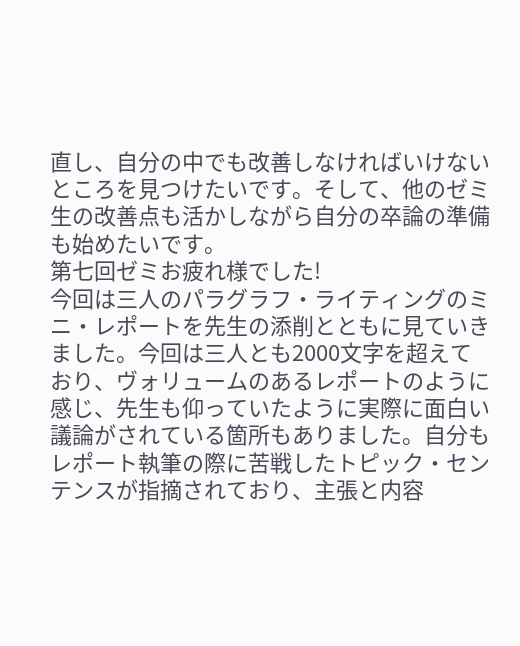直し、自分の中でも改善しなければいけないところを見つけたいです。そして、他のゼミ生の改善点も活かしながら自分の卒論の準備も始めたいです。
第七回ゼミお疲れ様でした!
今回は三人のパラグラフ・ライティングのミニ・レポートを先生の添削とともに見ていきました。今回は三人とも2000文字を超えており、ヴォリュームのあるレポートのように感じ、先生も仰っていたように実際に面白い議論がされている箇所もありました。自分もレポート執筆の際に苦戦したトピック・センテンスが指摘されており、主張と内容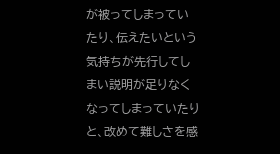が被ってしまっていたり、伝えたいという気持ちが先行してしまい説明が足りなくなってしまっていたりと、改めて難しさを感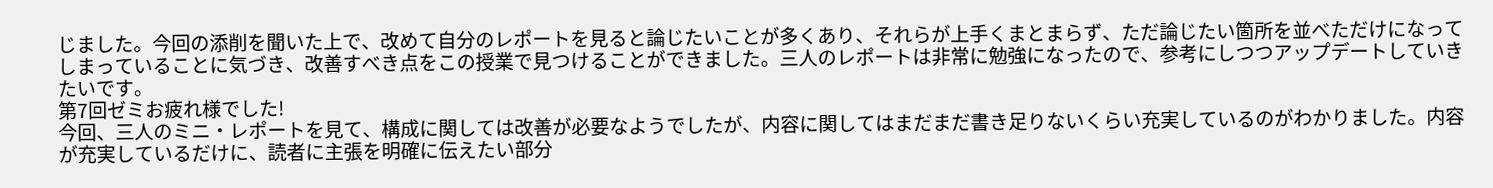じました。今回の添削を聞いた上で、改めて自分のレポートを見ると論じたいことが多くあり、それらが上手くまとまらず、ただ論じたい箇所を並べただけになってしまっていることに気づき、改善すべき点をこの授業で見つけることができました。三人のレポートは非常に勉強になったので、参考にしつつアップデートしていきたいです。
第7回ゼミお疲れ様でした!
今回、三人のミニ・レポートを見て、構成に関しては改善が必要なようでしたが、内容に関してはまだまだ書き足りないくらい充実しているのがわかりました。内容が充実しているだけに、読者に主張を明確に伝えたい部分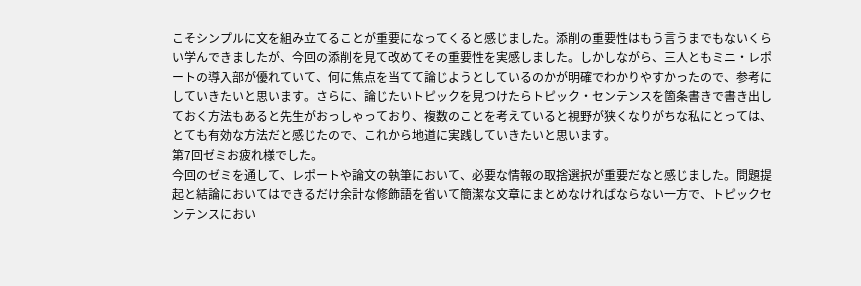こそシンプルに文を組み立てることが重要になってくると感じました。添削の重要性はもう言うまでもないくらい学んできましたが、今回の添削を見て改めてその重要性を実感しました。しかしながら、三人ともミニ・レポートの導入部が優れていて、何に焦点を当てて論じようとしているのかが明確でわかりやすかったので、参考にしていきたいと思います。さらに、論じたいトピックを見つけたらトピック・センテンスを箇条書きで書き出しておく方法もあると先生がおっしゃっており、複数のことを考えていると視野が狭くなりがちな私にとっては、とても有効な方法だと感じたので、これから地道に実践していきたいと思います。
第7回ゼミお疲れ様でした。
今回のゼミを通して、レポートや論文の執筆において、必要な情報の取捨選択が重要だなと感じました。問題提起と結論においてはできるだけ余計な修飾語を省いて簡潔な文章にまとめなければならない一方で、トピックセンテンスにおい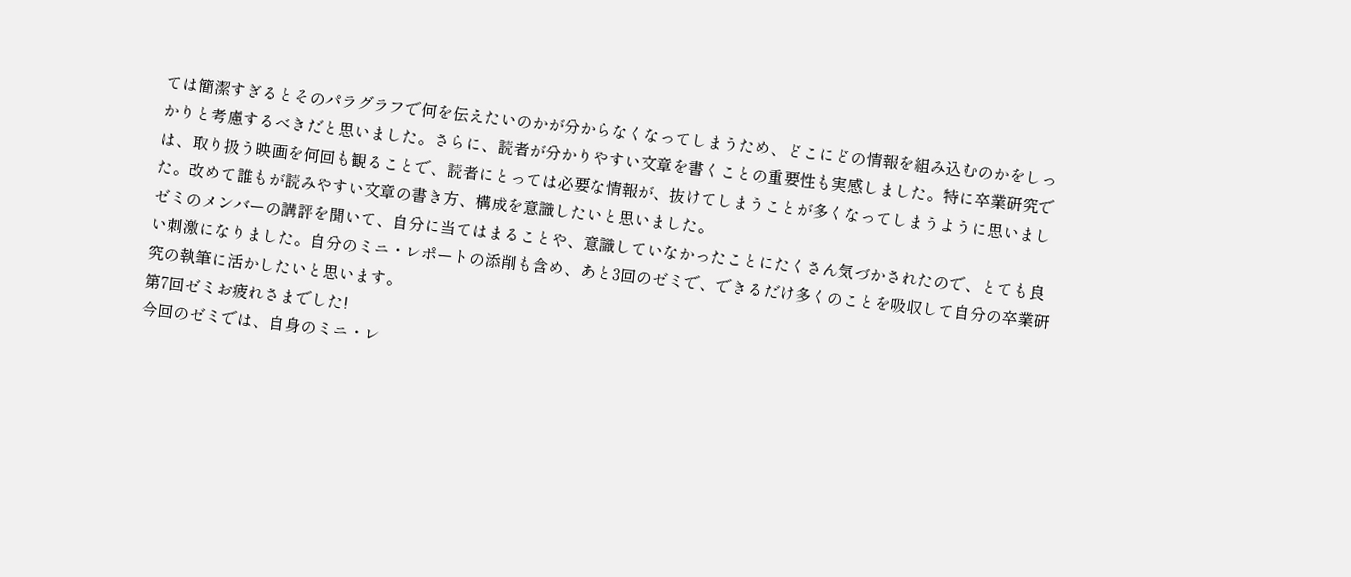ては簡潔すぎるとそのパラグラフで何を伝えたいのかが分からなくなってしまうため、どこにどの情報を組み込むのかをしっかりと考慮するべきだと思いました。さらに、読者が分かりやすい文章を書くことの重要性も実感しました。特に卒業研究では、取り扱う映画を何回も観ることで、読者にとっては必要な情報が、抜けてしまうことが多くなってしまうように思いました。改めて誰もが読みやすい文章の書き方、構成を意識したいと思いました。
ゼミのメンバーの講評を聞いて、自分に当てはまることや、意識していなかったことにたくさん気づかされたので、とても良い刺激になりました。自分のミニ・レポートの添削も含め、あと3回のゼミで、できるだけ多くのことを吸収して自分の卒業研究の執筆に活かしたいと思います。
第7回ゼミお疲れさまでした!
今回のゼミでは、自身のミニ・レ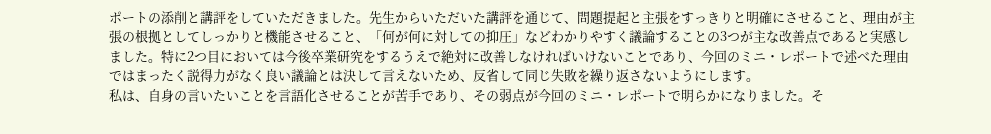ポートの添削と講評をしていただきました。先生からいただいた講評を通じて、問題提起と主張をすっきりと明確にさせること、理由が主張の根拠としてしっかりと機能させること、「何が何に対しての抑圧」などわかりやすく議論することの3つが主な改善点であると実感しました。特に2つ目においては今後卒業研究をするうえで絶対に改善しなければいけないことであり、今回のミニ・レポートで述べた理由ではまったく説得力がなく良い議論とは決して言えないため、反省して同じ失敗を繰り返さないようにします。
私は、自身の言いたいことを言語化させることが苦手であり、その弱点が今回のミニ・レポートで明らかになりました。そ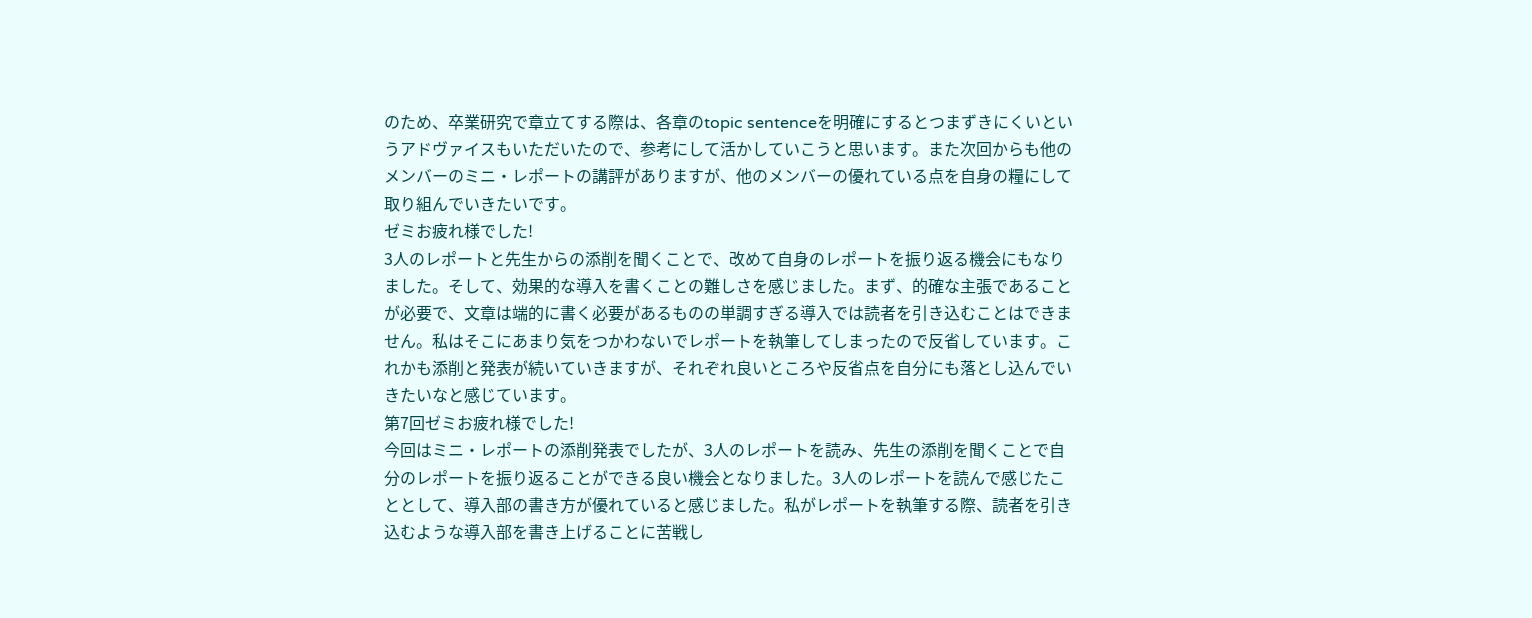のため、卒業研究で章立てする際は、各章のtopic sentenceを明確にするとつまずきにくいというアドヴァイスもいただいたので、参考にして活かしていこうと思います。また次回からも他のメンバーのミニ・レポートの講評がありますが、他のメンバーの優れている点を自身の糧にして取り組んでいきたいです。
ゼミお疲れ様でした!
3人のレポートと先生からの添削を聞くことで、改めて自身のレポートを振り返る機会にもなりました。そして、効果的な導入を書くことの難しさを感じました。まず、的確な主張であることが必要で、文章は端的に書く必要があるものの単調すぎる導入では読者を引き込むことはできません。私はそこにあまり気をつかわないでレポートを執筆してしまったので反省しています。これかも添削と発表が続いていきますが、それぞれ良いところや反省点を自分にも落とし込んでいきたいなと感じています。
第7回ゼミお疲れ様でした!
今回はミニ・レポートの添削発表でしたが、3人のレポートを読み、先生の添削を聞くことで自分のレポートを振り返ることができる良い機会となりました。3人のレポートを読んで感じたこととして、導入部の書き方が優れていると感じました。私がレポートを執筆する際、読者を引き込むような導入部を書き上げることに苦戦し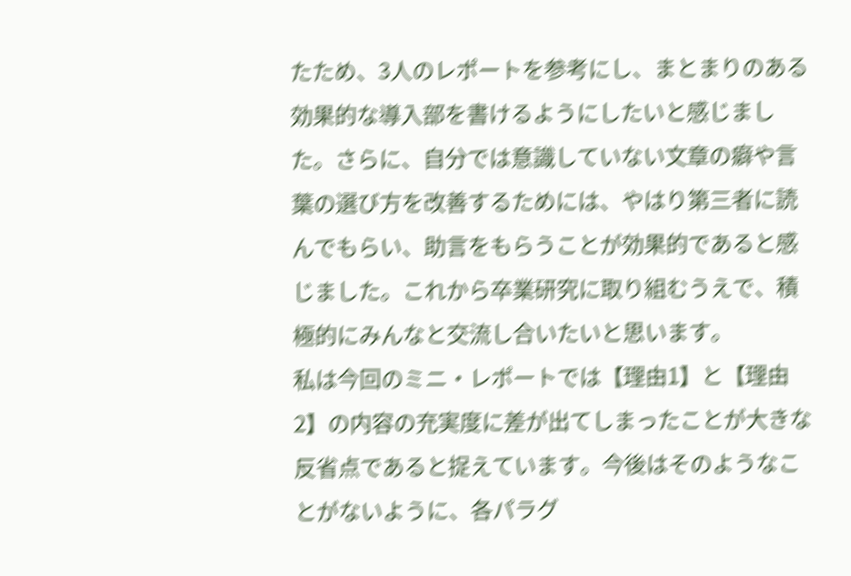たため、3人のレポートを参考にし、まとまりのある効果的な導入部を書けるようにしたいと感じました。さらに、自分では意識していない文章の癖や言葉の選び方を改善するためには、やはり第三者に読んでもらい、助言をもらうことが効果的であると感じました。これから卒業研究に取り組むうえで、積極的にみんなと交流し合いたいと思います。
私は今回のミニ・レポートでは【理由1】と【理由2】の内容の充実度に差が出てしまったことが大きな反省点であると捉えています。今後はそのようなことがないように、各パラグ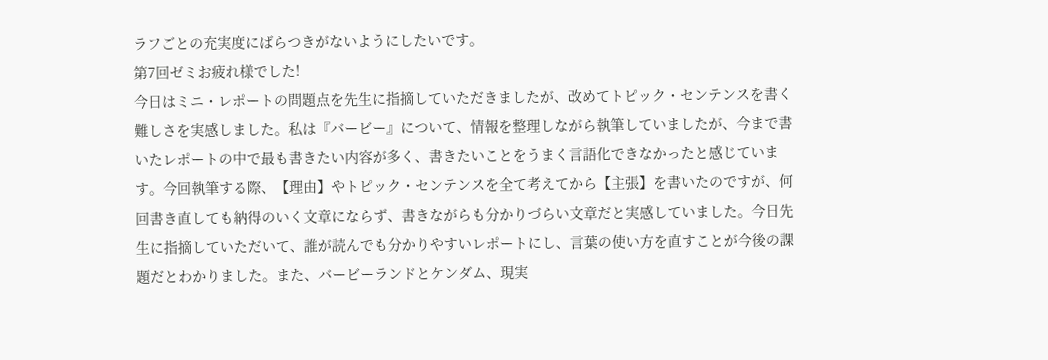ラフごとの充実度にばらつきがないようにしたいです。
第7回ゼミお疲れ様でした!
今日はミニ・レポートの問題点を先生に指摘していただきましたが、改めてトピック・センテンスを書く難しさを実感しました。私は『バービー』について、情報を整理しながら執筆していましたが、今まで書いたレポートの中で最も書きたい内容が多く、書きたいことをうまく言語化できなかったと感じています。今回執筆する際、【理由】やトピック・センテンスを全て考えてから【主張】を書いたのですが、何回書き直しても納得のいく文章にならず、書きながらも分かりづらい文章だと実感していました。今日先生に指摘していただいて、誰が読んでも分かりやすいレポートにし、言葉の使い方を直すことが今後の課題だとわかりました。また、バービーランドとケンダム、現実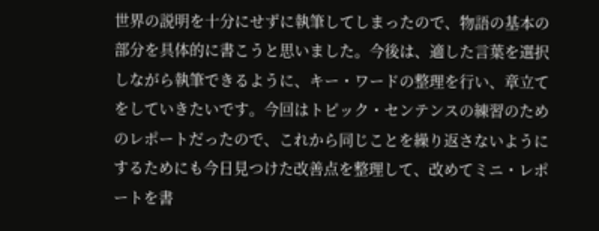世界の説明を十分にせずに執筆してしまったので、物語の基本の部分を具体的に書こうと思いました。今後は、適した言葉を選択しながら執筆できるように、キー・ワードの整理を行い、章立てをしていきたいです。今回はトピック・センテンスの練習のためのレポートだったので、これから同じことを繰り返さないようにするためにも今日見つけた改善点を整理して、改めてミニ・レポートを書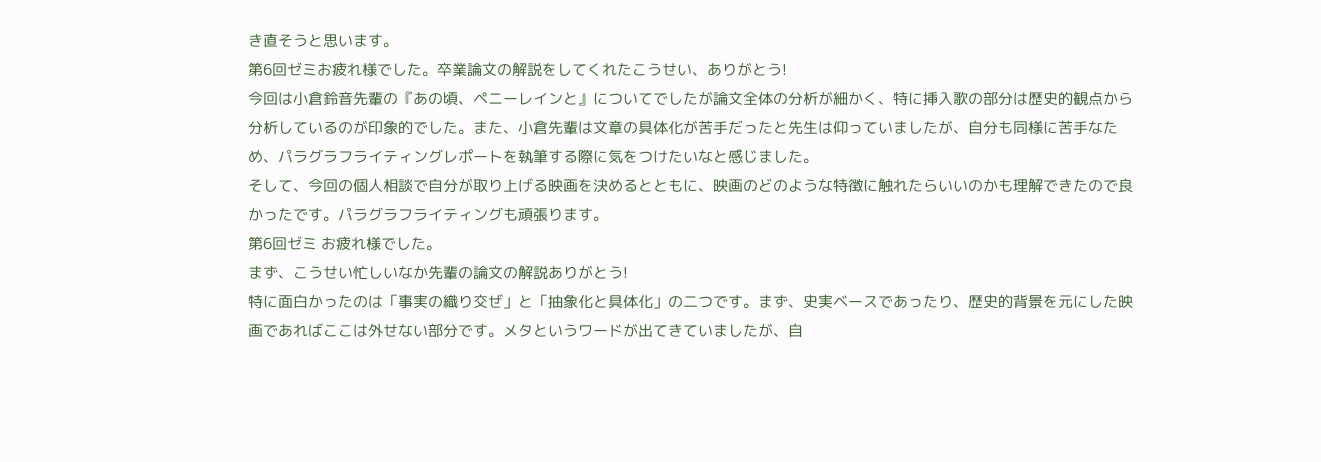き直そうと思います。
第6回ゼミお疲れ様でした。卒業論文の解説をしてくれたこうせい、ありがとう!
今回は小倉鈴音先輩の『あの頃、ペニーレインと』についてでしたが論文全体の分析が細かく、特に挿入歌の部分は歴史的観点から分析しているのが印象的でした。また、小倉先輩は文章の具体化が苦手だったと先生は仰っていましたが、自分も同様に苦手なため、パラグラフライティングレポートを執筆する際に気をつけたいなと感じました。
そして、今回の個人相談で自分が取り上げる映画を決めるとともに、映画のどのような特徴に触れたらいいのかも理解できたので良かったです。パラグラフライティングも頑張ります。
第6回ゼミ お疲れ様でした。
まず、こうせい忙しいなか先輩の論文の解説ありがとう!
特に面白かったのは「事実の織り交ぜ」と「抽象化と具体化」の二つです。まず、史実ベースであったり、歴史的背景を元にした映画であればここは外せない部分です。メタというワードが出てきていましたが、自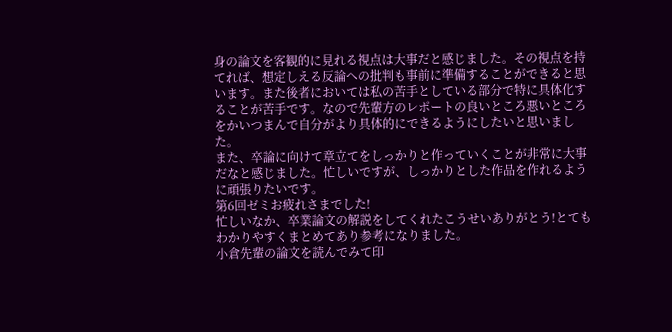身の論文を客観的に見れる視点は大事だと感じました。その視点を持てれば、想定しえる反論への批判も事前に準備することができると思います。また後者においては私の苦手としている部分で特に具体化することが苦手です。なので先輩方のレポートの良いところ悪いところをかいつまんで自分がより具体的にできるようにしたいと思いました。
また、卒論に向けて章立てをしっかりと作っていくことが非常に大事だなと感じました。忙しいですが、しっかりとした作品を作れるように頑張りたいです。
第6回ゼミお疲れさまでした!
忙しいなか、卒業論文の解説をしてくれたこうせいありがとう!とてもわかりやすくまとめてあり参考になりました。
小倉先輩の論文を読んでみて印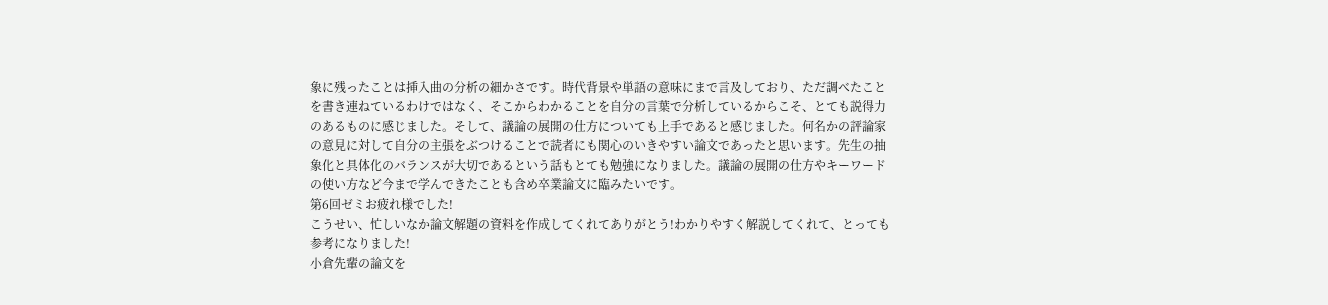象に残ったことは挿入曲の分析の細かさです。時代背景や単語の意味にまで言及しており、ただ調べたことを書き連ねているわけではなく、そこからわかることを自分の言葉で分析しているからこそ、とても説得力のあるものに感じました。そして、議論の展開の仕方についても上手であると感じました。何名かの評論家の意見に対して自分の主張をぶつけることで読者にも関心のいきやすい論文であったと思います。先生の抽象化と具体化のバランスが大切であるという話もとても勉強になりました。議論の展開の仕方やキーワードの使い方など今まで学んできたことも含め卒業論文に臨みたいです。
第6回ゼミお疲れ様でした!
こうせい、忙しいなか論文解題の資料を作成してくれてありがとう!わかりやすく解説してくれて、とっても参考になりました!
小倉先輩の論文を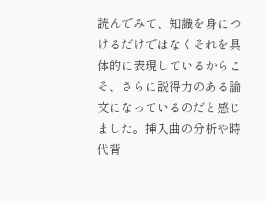読んでみて、知識を身につけるだけではなくそれを具体的に表現しているからこそ、さらに説得力のある論文になっているのだと感じました。挿入曲の分析や時代背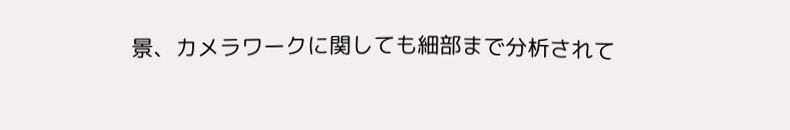景、カメラワークに関しても細部まで分析されて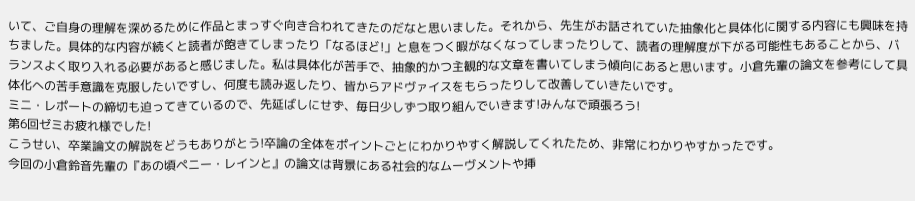いて、ご自身の理解を深めるために作品とまっすぐ向き合われてきたのだなと思いました。それから、先生がお話されていた抽象化と具体化に関する内容にも興味を持ちました。具体的な内容が続くと読者が飽きてしまったり「なるほど!」と息をつく暇がなくなってしまったりして、読者の理解度が下がる可能性もあることから、バランスよく取り入れる必要があると感じました。私は具体化が苦手で、抽象的かつ主観的な文章を書いてしまう傾向にあると思います。小倉先輩の論文を参考にして具体化への苦手意識を克服したいですし、何度も読み返したり、皆からアドヴァイスをもらったりして改善していきたいです。
ミニ・レポートの締切も迫ってきているので、先延ばしにせず、毎日少しずつ取り組んでいきます!みんなで頑張ろう!
第6回ゼミお疲れ様でした!
こうせい、卒業論文の解説をどうもありがとう!卒論の全体をポイントごとにわかりやすく解説してくれたため、非常にわかりやすかったです。
今回の小倉鈴音先輩の『あの頃ペニー・レインと』の論文は背景にある社会的なムーヴメントや挿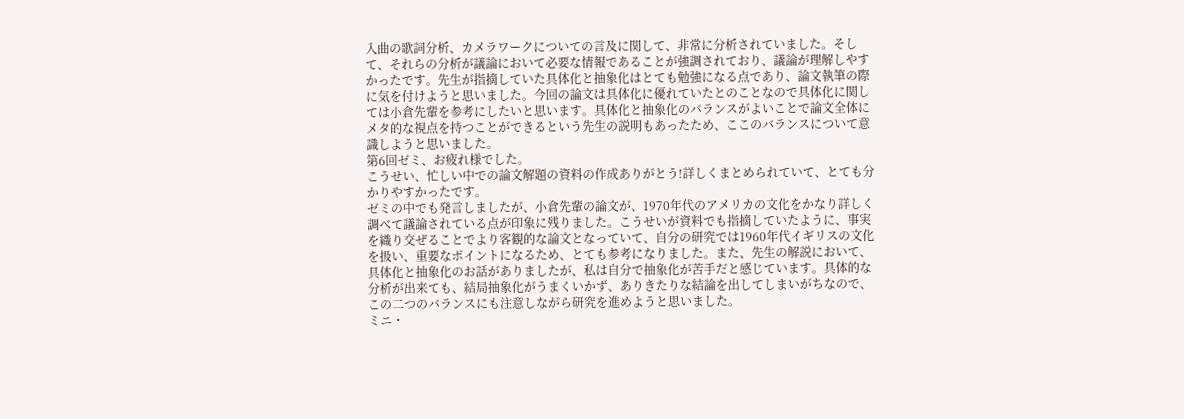入曲の歌詞分析、カメラワークについての言及に関して、非常に分析されていました。そして、それらの分析が議論において必要な情報であることが強調されており、議論が理解しやすかったです。先生が指摘していた具体化と抽象化はとても勉強になる点であり、論文執筆の際に気を付けようと思いました。今回の論文は具体化に優れていたとのことなので具体化に関しては小倉先輩を参考にしたいと思います。具体化と抽象化のバランスがよいことで論文全体にメタ的な視点を持つことができるという先生の説明もあったため、ここのバランスについて意識しようと思いました。
第6回ゼミ、お疲れ様でした。
こうせい、忙しい中での論文解題の資料の作成ありがとう!詳しくまとめられていて、とても分かりやすかったです。
ゼミの中でも発言しましたが、小倉先輩の論文が、1970年代のアメリカの文化をかなり詳しく調べて議論されている点が印象に残りました。こうせいが資料でも指摘していたように、事実を織り交ぜることでより客観的な論文となっていて、自分の研究では1960年代イギリスの文化を扱い、重要なポイントになるため、とても参考になりました。また、先生の解説において、具体化と抽象化のお話がありましたが、私は自分で抽象化が苦手だと感じています。具体的な分析が出来ても、結局抽象化がうまくいかず、ありきたりな結論を出してしまいがちなので、この二つのバランスにも注意しながら研究を進めようと思いました。
ミニ・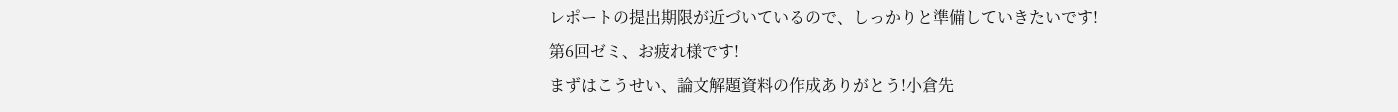レポートの提出期限が近づいているので、しっかりと準備していきたいです!
第6回ゼミ、お疲れ様です!
まずはこうせい、論文解題資料の作成ありがとう!小倉先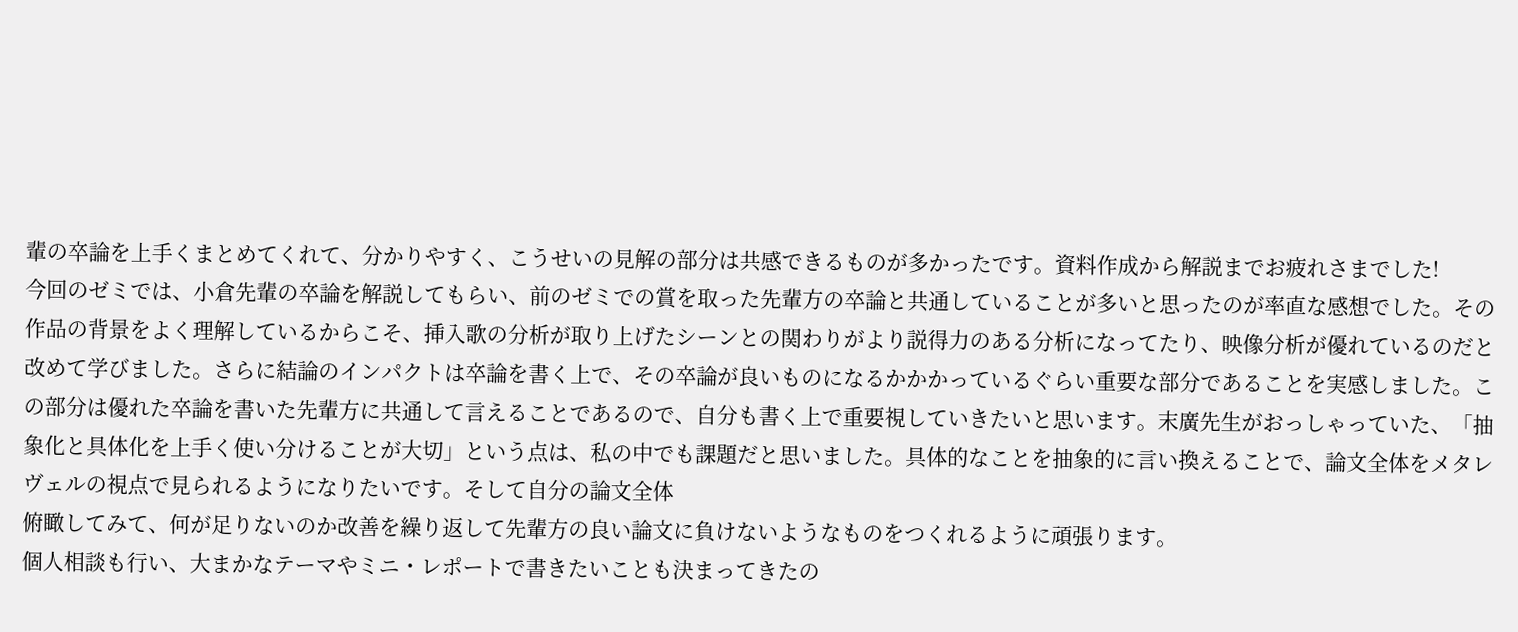輩の卒論を上手くまとめてくれて、分かりやすく、こうせいの見解の部分は共感できるものが多かったです。資料作成から解説までお疲れさまでした!
今回のゼミでは、小倉先輩の卒論を解説してもらい、前のゼミでの賞を取った先輩方の卒論と共通していることが多いと思ったのが率直な感想でした。その作品の背景をよく理解しているからこそ、挿入歌の分析が取り上げたシーンとの関わりがより説得力のある分析になってたり、映像分析が優れているのだと改めて学びました。さらに結論のインパクトは卒論を書く上で、その卒論が良いものになるかかかっているぐらい重要な部分であることを実感しました。この部分は優れた卒論を書いた先輩方に共通して言えることであるので、自分も書く上で重要視していきたいと思います。末廣先生がおっしゃっていた、「抽象化と具体化を上手く使い分けることが大切」という点は、私の中でも課題だと思いました。具体的なことを抽象的に言い換えることで、論文全体をメタレヴェルの視点で見られるようになりたいです。そして自分の論文全体
俯瞰してみて、何が足りないのか改善を繰り返して先輩方の良い論文に負けないようなものをつくれるように頑張ります。
個人相談も行い、大まかなテーマやミニ・レポートで書きたいことも決まってきたの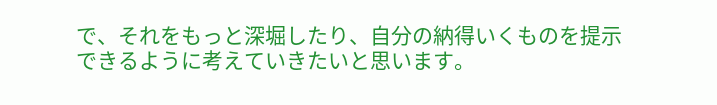で、それをもっと深堀したり、自分の納得いくものを提示できるように考えていきたいと思います。